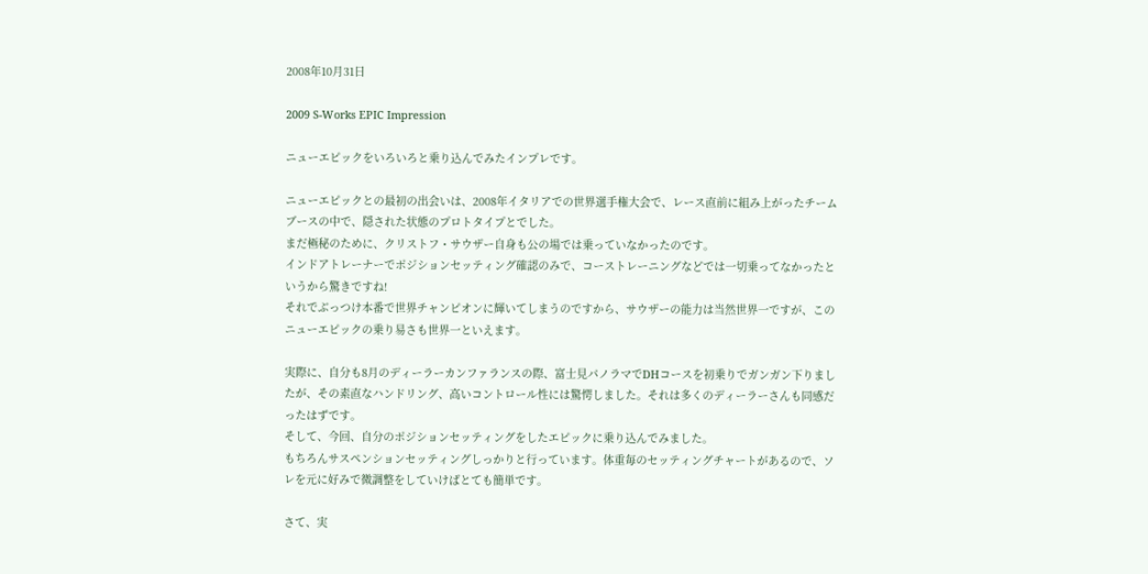2008年10月31日

2009 S-Works EPIC Impression

ニューエピックをいろいろと乗り込んでみたインプレです。

ニューエピックとの最初の出会いは、2008年イタリアでの世界選手権大会で、レース直前に組み上がったチームブースの中で、隠された状態のプロトタイプとでした。
まだ極秘のために、クリストフ・サウザー自身も公の場では乗っていなかったのです。
インドアトレーナーでポジションセッティング確認のみで、コーストレーニングなどでは一切乗ってなかったというから驚きですね!
それでぶっつけ本番で世界チャンピオンに輝いてしまうのですから、サウザーの能力は当然世界一ですが、このニューエピックの乗り易さも世界一といえます。

実際に、自分も8月のディーラーカンファランスの際、富士見パノラマでDHコースを初乗りでガンガン下りましたが、その素直なハンドリング、高いコントロール性には驚愕しました。それは多くのディーラーさんも同感だったはずです。
そして、今回、自分のポジションセッティングをしたエピックに乗り込んでみました。
もちろんサスペンションセッティングしっかりと行っています。体重毎のセッティングチャートがあるので、ソレを元に好みで微調整をしていけばとても簡単です。

さて、実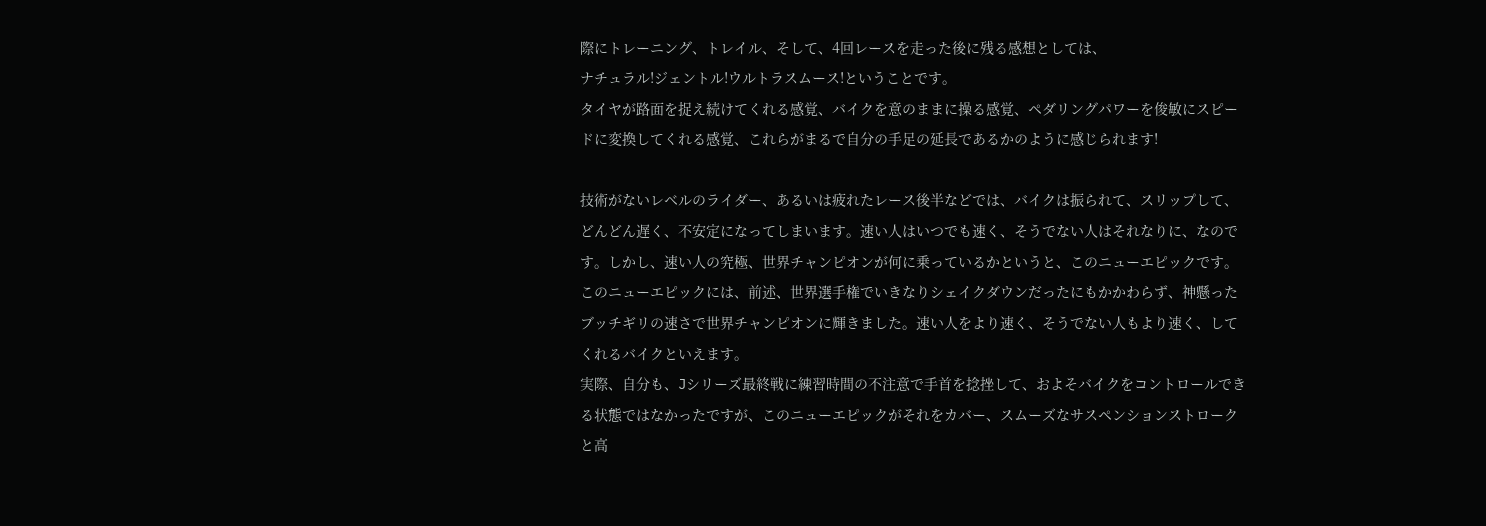際にトレーニング、トレイル、そして、4回レースを走った後に残る感想としては、
ナチュラル!ジェントル!ウルトラスムース!ということです。
タイヤが路面を捉え続けてくれる感覚、バイクを意のままに操る感覚、ペダリングパワーを俊敏にスピードに変換してくれる感覚、これらがまるで自分の手足の延長であるかのように感じられます!

技術がないレベルのライダー、あるいは疲れたレース後半などでは、バイクは振られて、スリップして、どんどん遅く、不安定になってしまいます。速い人はいつでも速く、そうでない人はそれなりに、なのです。しかし、速い人の究極、世界チャンピオンが何に乗っているかというと、このニューエピックです。このニューエピックには、前述、世界選手権でいきなりシェイクダウンだったにもかかわらず、神懸ったブッチギリの速さで世界チャンピオンに輝きました。速い人をより速く、そうでない人もより速く、してくれるバイクといえます。
実際、自分も、Jシリーズ最終戦に練習時間の不注意で手首を捻挫して、およそバイクをコントロールできる状態ではなかったですが、このニューエピックがそれをカバー、スムーズなサスペンションストロークと高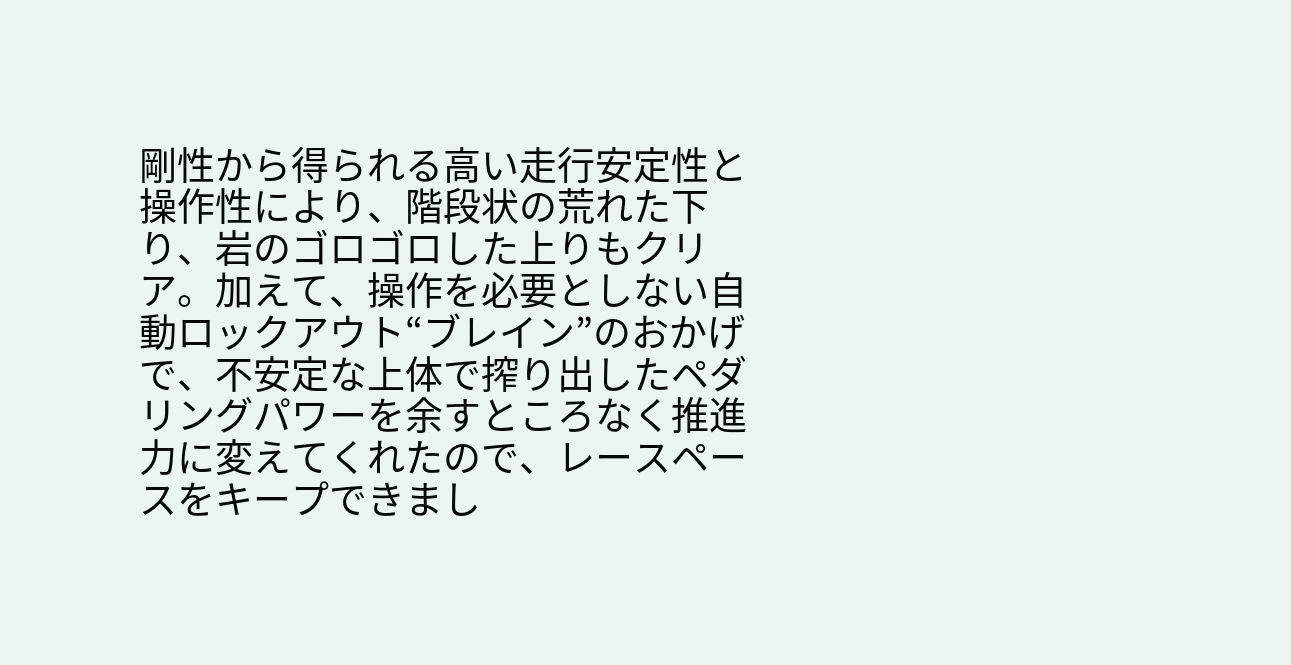剛性から得られる高い走行安定性と操作性により、階段状の荒れた下り、岩のゴロゴロした上りもクリア。加えて、操作を必要としない自動ロックアウト“ブレイン”のおかげで、不安定な上体で搾り出したペダリングパワーを余すところなく推進力に変えてくれたので、レースペースをキープできまし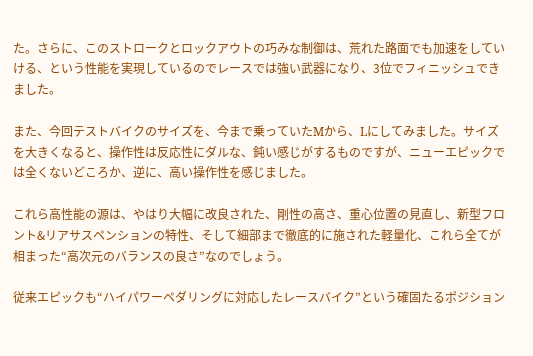た。さらに、このストロークとロックアウトの巧みな制御は、荒れた路面でも加速をしていける、という性能を実現しているのでレースでは強い武器になり、3位でフィニッシュできました。

また、今回テストバイクのサイズを、今まで乗っていたMから、Lにしてみました。サイズを大きくなると、操作性は反応性にダルな、鈍い感じがするものですが、ニューエピックでは全くないどころか、逆に、高い操作性を感じました。

これら高性能の源は、やはり大幅に改良された、剛性の高さ、重心位置の見直し、新型フロント&リアサスペンションの特性、そして細部まで徹底的に施された軽量化、これら全てが相まった“高次元のバランスの良さ”なのでしょう。

従来エピックも“ハイパワーペダリングに対応したレースバイク”という確固たるポジション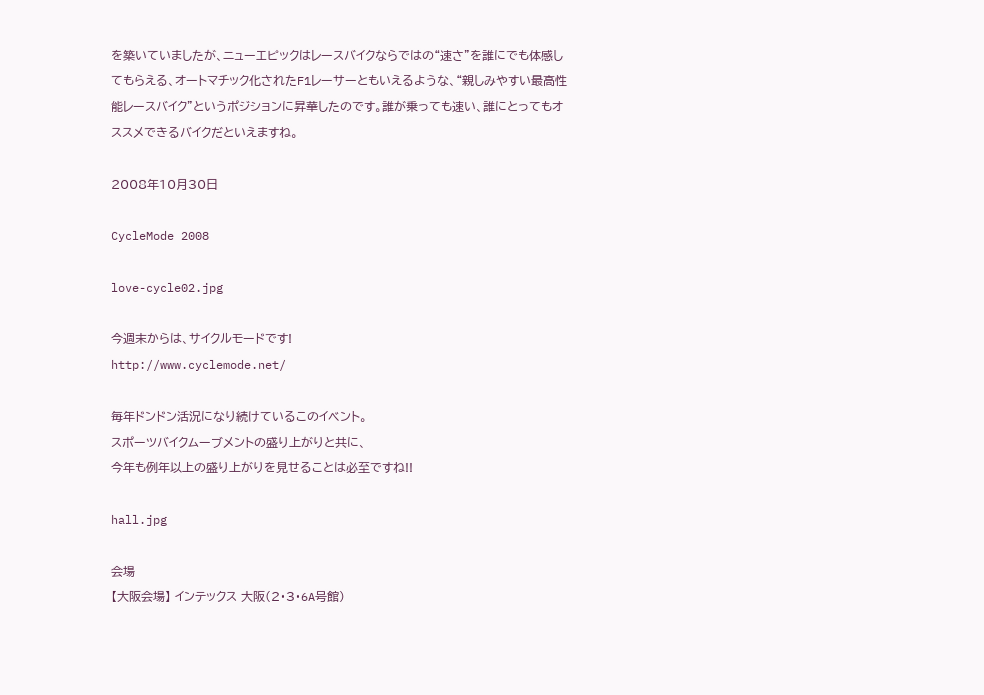を築いていましたが、ニューエピックはレースバイクならではの“速さ”を誰にでも体感してもらえる、オートマチック化されたF1レーサーともいえるような、“親しみやすい最高性能レースバイク”というポジションに昇華したのです。誰が乗っても速い、誰にとってもオススメできるバイクだといえますね。

2008年10月30日

CycleMode 2008

love-cycle02.jpg

今週末からは、サイクルモードです!
http://www.cyclemode.net/

毎年ドンドン活況になり続けているこのイベント。
スポーツバイクムーブメントの盛り上がりと共に、
今年も例年以上の盛り上がりを見せることは必至ですね!!

hall.jpg

会場
【大阪会場】 インテックス 大阪(2・3・6A号館)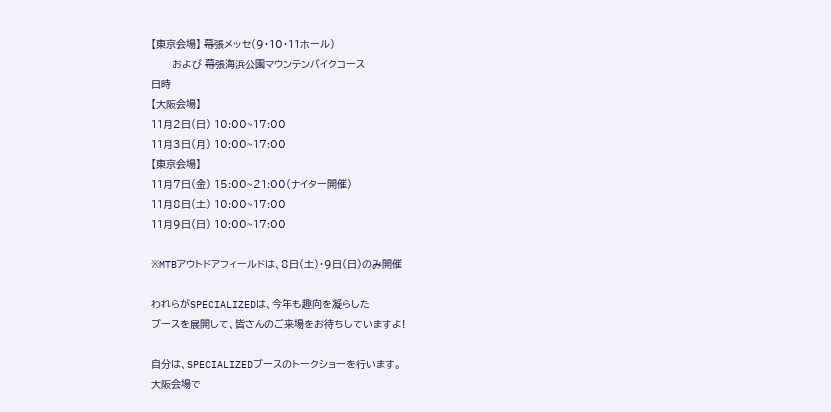【東京会場】 幕張メッセ(9・10・11ホール)
       および 幕張海浜公園マウンテンバイクコース
日時
【大阪会場】
11月2日(日) 10:00~17:00
11月3日(月) 10:00~17:00
【東京会場】
11月7日(金) 15:00~21:00(ナイター開催)
11月8日(土) 10:00~17:00
11月9日(日) 10:00~17:00

※MTBアウトドアフィールドは、8日(土)・9日(日)のみ開催

われらがSPECIALIZEDは、今年も趣向を凝らした
ブースを展開して、皆さんのご来場をお待ちしていますよ!

自分は、SPECIALIZEDブースのトークショーを行います。
大阪会場で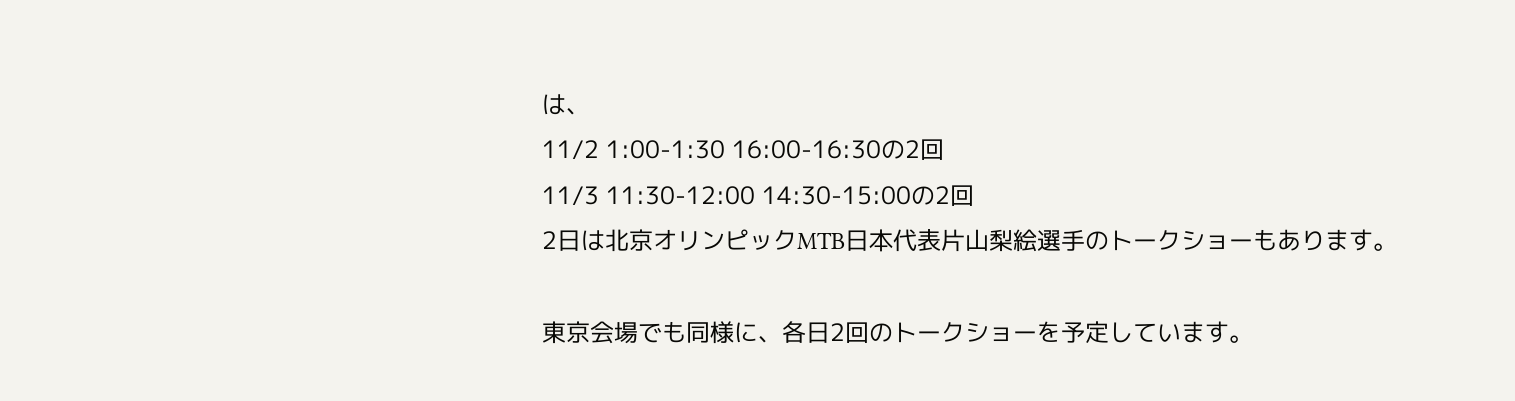は、
11/2 1:00-1:30 16:00-16:30の2回
11/3 11:30-12:00 14:30-15:00の2回
2日は北京オリンピックMTB日本代表片山梨絵選手のトークショーもあります。

東京会場でも同様に、各日2回のトークショーを予定しています。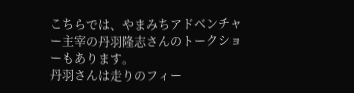こちらでは、やまみちアドベンチャー主宰の丹羽隆志さんのトークショーもあります。
丹羽さんは走りのフィー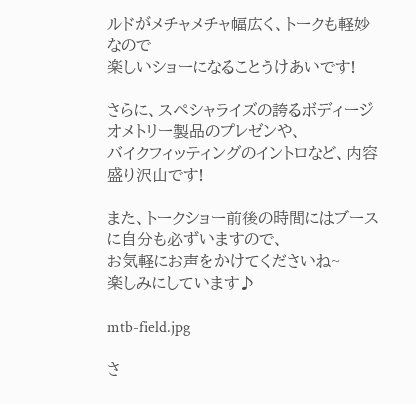ルドがメチャメチャ幅広く、トークも軽妙なので
楽しいショーになることうけあいです!

さらに、スペシャライズの誇るボディージオメトリー製品のプレゼンや、
バイクフィッティングのイントロなど、内容盛り沢山です!

また、トークショー前後の時間にはブースに自分も必ずいますので、
お気軽にお声をかけてくださいね~
楽しみにしています♪

mtb-field.jpg

さ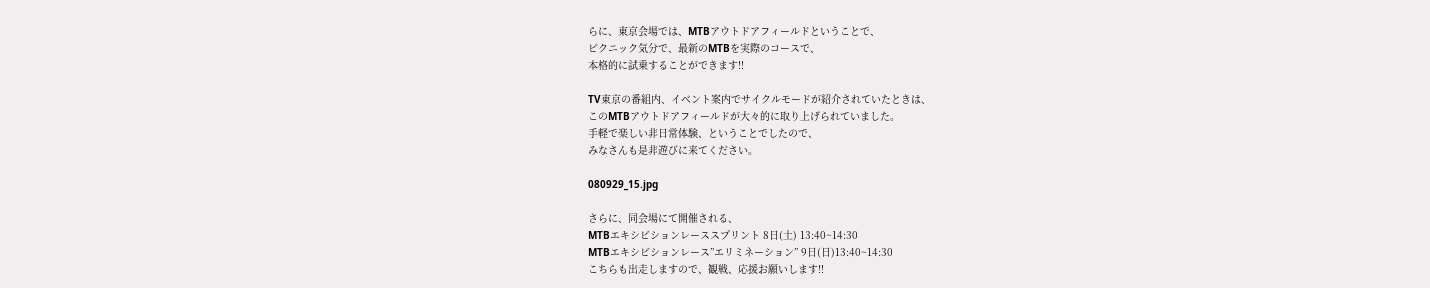らに、東京会場では、MTBアウトドアフィールドということで、
ピクニック気分で、最新のMTBを実際のコースで、
本格的に試乗することができます!!

TV東京の番組内、イベント案内でサイクルモードが紹介されていたときは、
このMTBアウトドアフィールドが大々的に取り上げられていました。
手軽で楽しい非日常体験、ということでしたので、
みなさんも是非遊びに来てください。

080929_15.jpg

さらに、同会場にて開催される、
MTBエキシビションレーススプリント 8日(土) 13:40~14:30
MTBエキシビションレース”エリミネーション” 9日(日)13:40~14:30
こちらも出走しますので、観戦、応援お願いします!!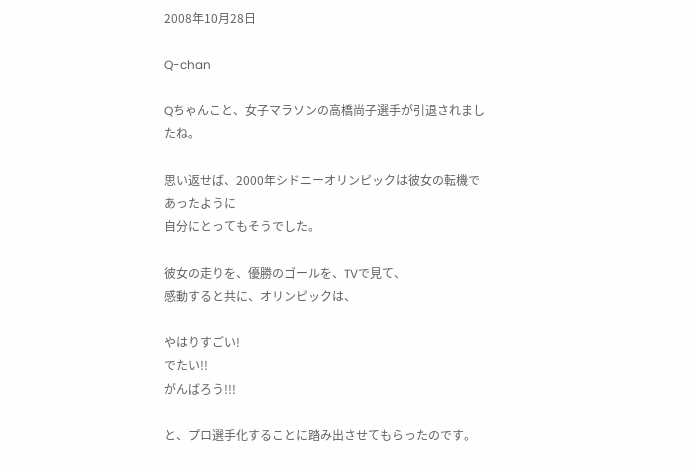2008年10月28日

Q-chan

Qちゃんこと、女子マラソンの高橋尚子選手が引退されましたね。

思い返せば、2000年シドニーオリンピックは彼女の転機であったように
自分にとってもそうでした。

彼女の走りを、優勝のゴールを、TVで見て、
感動すると共に、オリンピックは、

やはりすごい!
でたい!!
がんばろう!!!

と、プロ選手化することに踏み出させてもらったのです。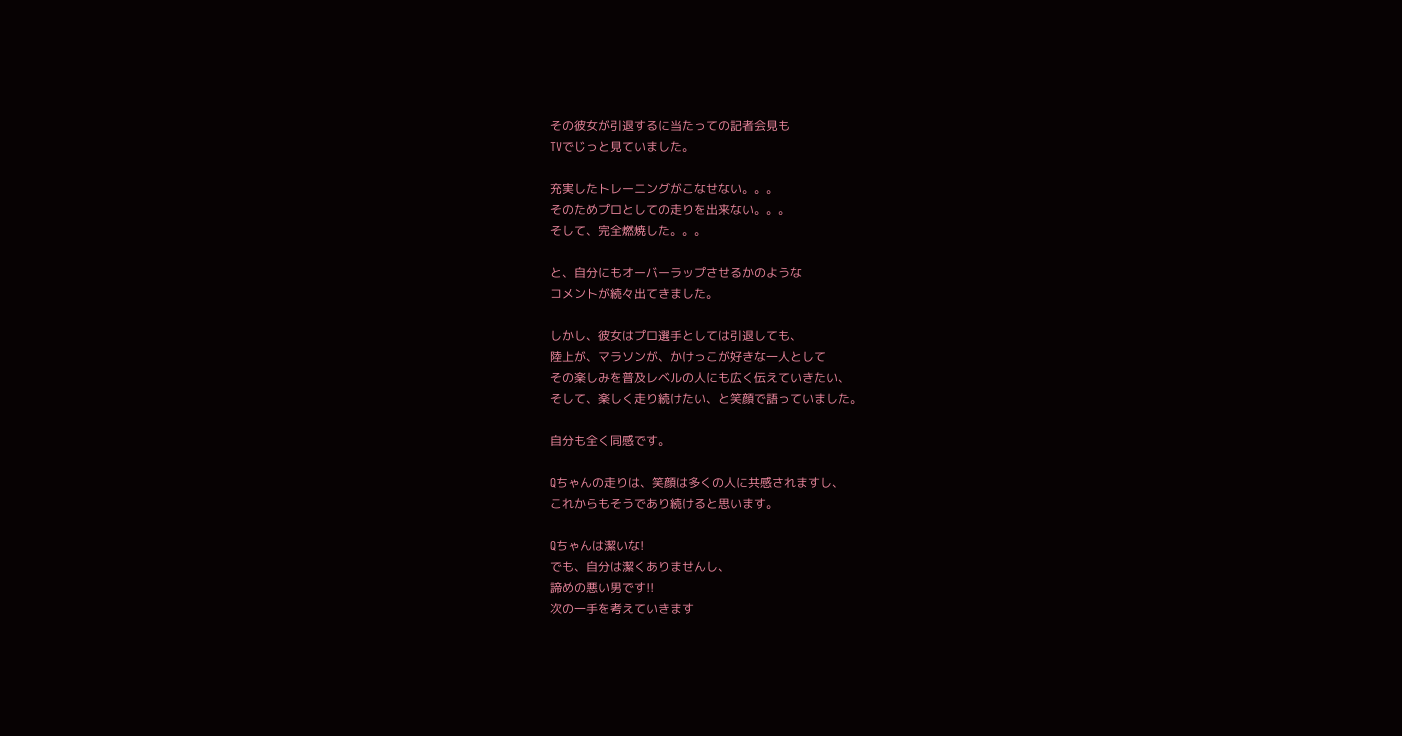その彼女が引退するに当たっての記者会見も
TVでじっと見ていました。

充実したトレーニングがこなせない。。。
そのためプロとしての走りを出来ない。。。
そして、完全燃焼した。。。

と、自分にもオーバーラップさせるかのような
コメントが続々出てきました。

しかし、彼女はプロ選手としては引退しても、
陸上が、マラソンが、かけっこが好きな一人として
その楽しみを普及レベルの人にも広く伝えていきたい、
そして、楽しく走り続けたい、と笑顔で語っていました。

自分も全く同感です。

Qちゃんの走りは、笑顔は多くの人に共感されますし、
これからもそうであり続けると思います。

Qちゃんは潔いな!
でも、自分は潔くありませんし、
諦めの悪い男です!!
次の一手を考えていきます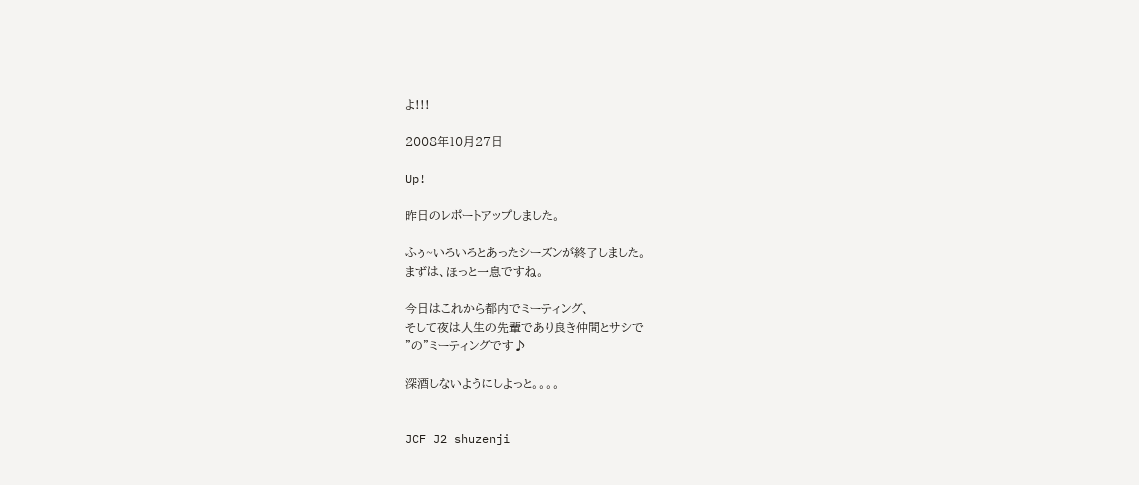よ!!!

2008年10月27日

Up!

昨日のレポートアップしました。

ふぅ~いろいろとあったシーズンが終了しました。
まずは、ほっと一息ですね。

今日はこれから都内でミーティング、
そして夜は人生の先輩であり良き仲間とサシで
”の”ミーティングです♪

深酒しないようにしよっと。。。。


JCF J2 shuzenji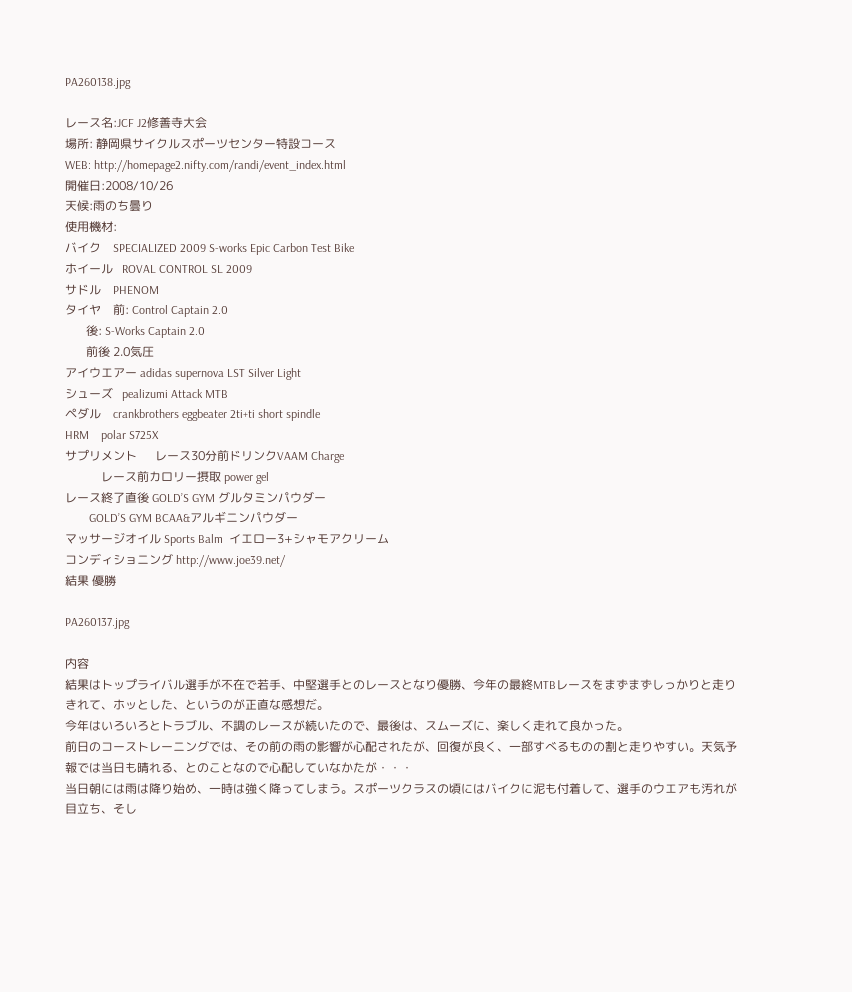PA260138.jpg

レース名:JCF J2修善寺大会
場所: 静岡県サイクルスポーツセンター特設コース
WEB: http://homepage2.nifty.com/randi/event_index.html
開催日:2008/10/26
天候:雨のち曇り
使用機材:
バイク    SPECIALIZED 2009 S-works Epic Carbon Test Bike
ホイール   ROVAL CONTROL SL 2009
サドル    PHENOM
タイヤ    前: Control Captain 2.0
       後: S-Works Captain 2.0
       前後 2.0気圧
アイウエアー adidas supernova LST Silver Light
シューズ   pealizumi Attack MTB
ペダル    crankbrothers eggbeater 2ti+ti short spindle
HRM    polar S725X
サプリメント      レース30分前ドリンクVAAM Charge
            レース前カロリー摂取 power gel
レース終了直後 GOLD’S GYM グルタミンパウダー
        GOLD’S GYM BCAA&アルギニンパウダー
マッサージオイル Sports Balm  イエロー3+シャモアクリーム
コンディショニング http://www.joe39.net/
結果 優勝

PA260137.jpg

内容
結果はトップライバル選手が不在で若手、中堅選手とのレースとなり優勝、今年の最終MTBレースをまずまずしっかりと走りきれて、ホッとした、というのが正直な感想だ。
今年はいろいろとトラブル、不調のレースが続いたので、最後は、スムーズに、楽しく走れて良かった。
前日のコーストレーニングでは、その前の雨の影響が心配されたが、回復が良く、一部すべるものの割と走りやすい。天気予報では当日も晴れる、とのことなので心配していなかたが・・・
当日朝には雨は降り始め、一時は強く降ってしまう。スポーツクラスの頃にはバイクに泥も付着して、選手のウエアも汚れが目立ち、そし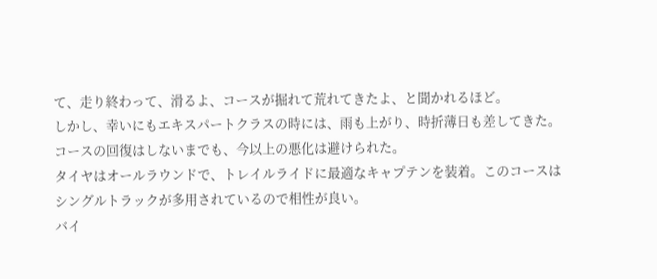て、走り終わって、滑るよ、コースが掘れて荒れてきたよ、と聞かれるほど。
しかし、幸いにもエキスパートクラスの時には、雨も上がり、時折薄日も差してきた。コースの回復はしないまでも、今以上の悪化は避けられた。
タイヤはオールラウンドで、トレイルライドに最適なキャプテンを装着。このコースはシングルトラックが多用されているので相性が良い。
バイ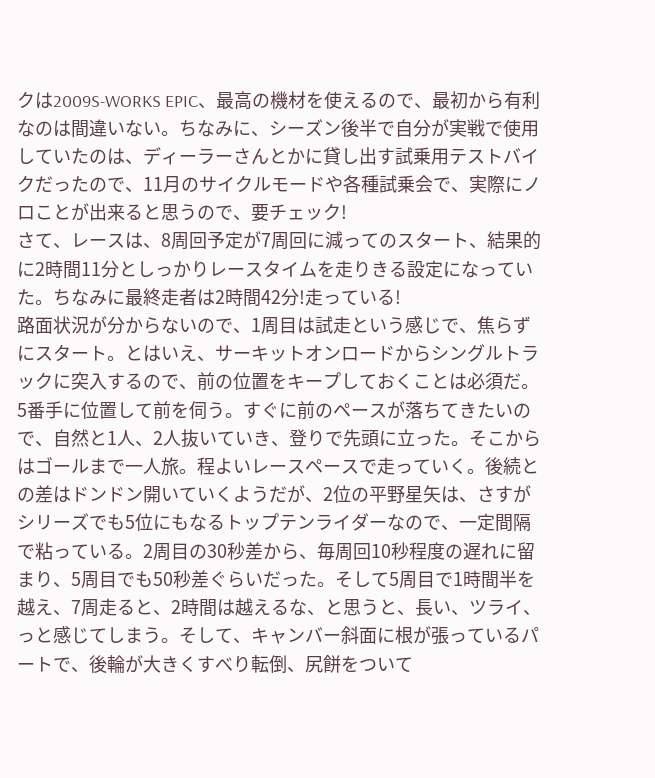クは2009S-WORKS EPIC、最高の機材を使えるので、最初から有利なのは間違いない。ちなみに、シーズン後半で自分が実戦で使用していたのは、ディーラーさんとかに貸し出す試乗用テストバイクだったので、11月のサイクルモードや各種試乗会で、実際にノロことが出来ると思うので、要チェック!
さて、レースは、8周回予定が7周回に減ってのスタート、結果的に2時間11分としっかりレースタイムを走りきる設定になっていた。ちなみに最終走者は2時間42分!走っている!
路面状況が分からないので、1周目は試走という感じで、焦らずにスタート。とはいえ、サーキットオンロードからシングルトラックに突入するので、前の位置をキープしておくことは必須だ。5番手に位置して前を伺う。すぐに前のペースが落ちてきたいので、自然と1人、2人抜いていき、登りで先頭に立った。そこからはゴールまで一人旅。程よいレースペースで走っていく。後続との差はドンドン開いていくようだが、2位の平野星矢は、さすがシリーズでも5位にもなるトップテンライダーなので、一定間隔で粘っている。2周目の30秒差から、毎周回10秒程度の遅れに留まり、5周目でも50秒差ぐらいだった。そして5周目で1時間半を越え、7周走ると、2時間は越えるな、と思うと、長い、ツライ、っと感じてしまう。そして、キャンバー斜面に根が張っているパートで、後輪が大きくすべり転倒、尻餅をついて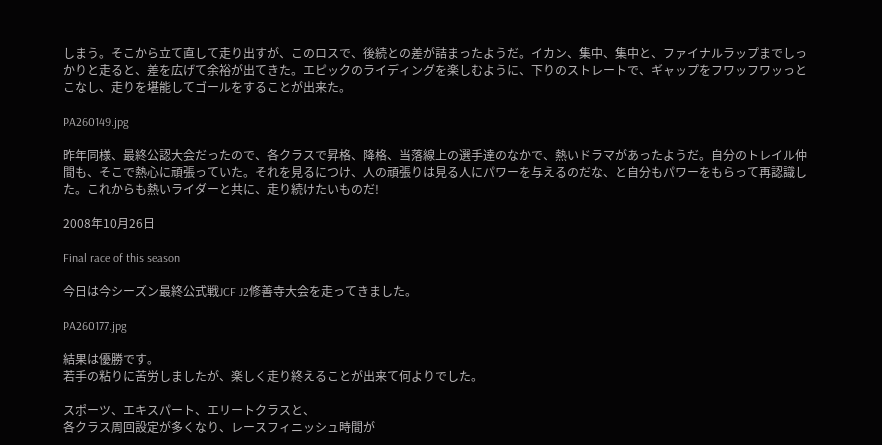しまう。そこから立て直して走り出すが、このロスで、後続との差が詰まったようだ。イカン、集中、集中と、ファイナルラップまでしっかりと走ると、差を広げて余裕が出てきた。エピックのライディングを楽しむように、下りのストレートで、ギャップをフワッフワッっとこなし、走りを堪能してゴールをすることが出来た。

PA260149.jpg

昨年同様、最終公認大会だったので、各クラスで昇格、降格、当落線上の選手達のなかで、熱いドラマがあったようだ。自分のトレイル仲間も、そこで熱心に頑張っていた。それを見るにつけ、人の頑張りは見る人にパワーを与えるのだな、と自分もパワーをもらって再認識した。これからも熱いライダーと共に、走り続けたいものだ!

2008年10月26日

Final race of this season

今日は今シーズン最終公式戦JCF J2修善寺大会を走ってきました。

PA260177.jpg

結果は優勝です。
若手の粘りに苦労しましたが、楽しく走り終えることが出来て何よりでした。

スポーツ、エキスパート、エリートクラスと、
各クラス周回設定が多くなり、レースフィニッシュ時間が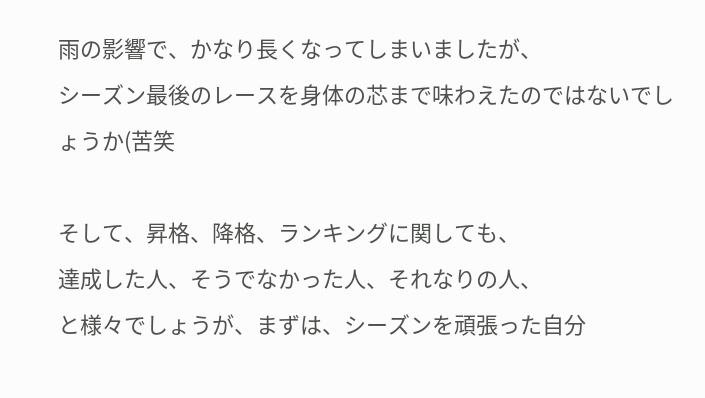雨の影響で、かなり長くなってしまいましたが、
シーズン最後のレースを身体の芯まで味わえたのではないでしょうか(苦笑

そして、昇格、降格、ランキングに関しても、
達成した人、そうでなかった人、それなりの人、
と様々でしょうが、まずは、シーズンを頑張った自分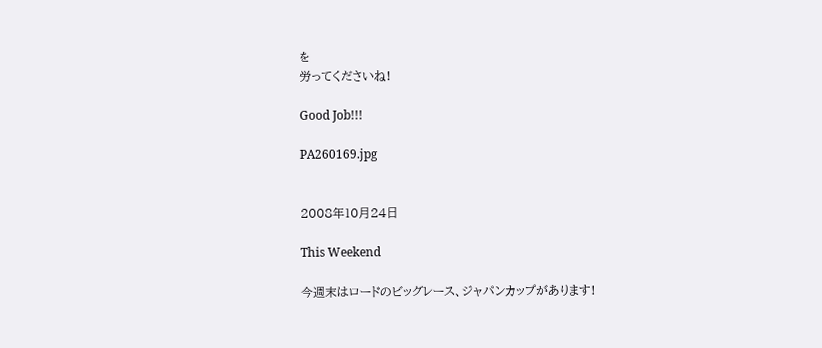を
労ってくださいね!

Good Job!!!

PA260169.jpg


2008年10月24日

This Weekend

今週末はロードのビッグレース、ジャパンカップがあります!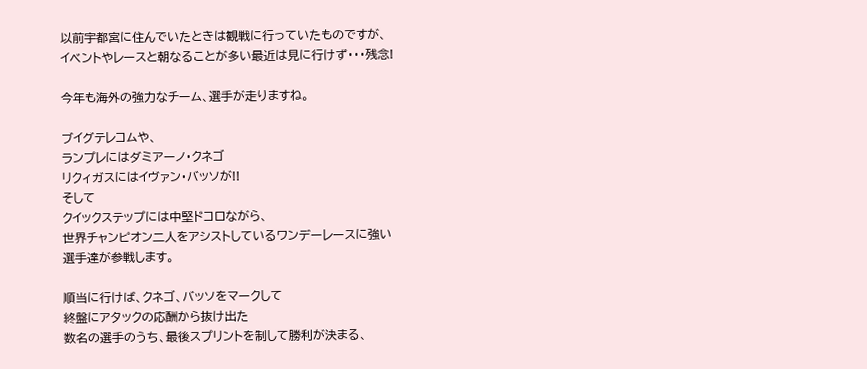以前宇都宮に住んでいたときは観戦に行っていたものですが、
イベントやレースと朝なることが多い最近は見に行けず・・・残念!

今年も海外の強力なチーム、選手が走りますね。

ブイグテレコムや、
ランプレにはダミアーノ・クネゴ
リクィガスにはイヴァン・バッソが!!
そして
クイックステップには中堅ドコロながら、
世界チャンピオン二人をアシストしているワンデーレースに強い
選手達が参戦します。

順当に行けば、クネゴ、バッソをマークして
終盤にアタックの応酬から抜け出た
数名の選手のうち、最後スプリントを制して勝利が決まる、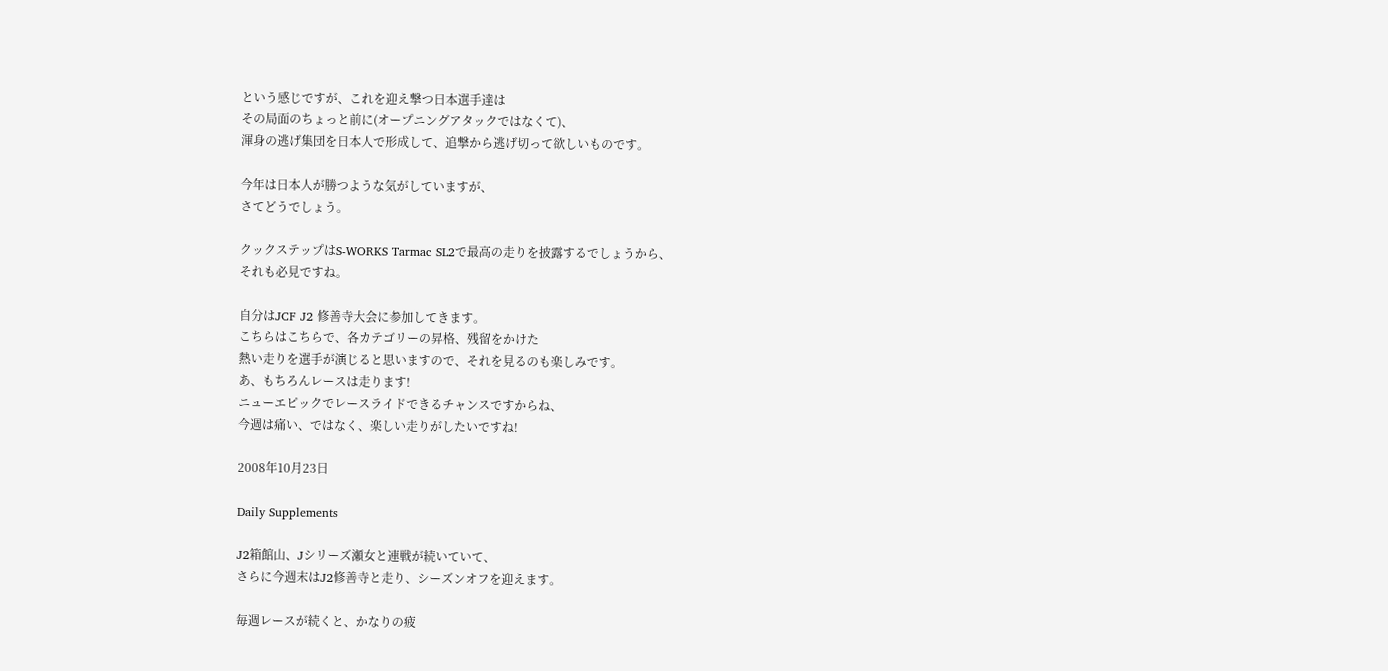という感じですが、これを迎え撃つ日本選手達は
その局面のちょっと前に(オープニングアタックではなくて)、
渾身の逃げ集団を日本人で形成して、追撃から逃げ切って欲しいものです。

今年は日本人が勝つような気がしていますが、
さてどうでしょう。

クックステップはS-WORKS Tarmac SL2で最高の走りを披露するでしょうから、
それも必見ですね。

自分はJCF J2 修善寺大会に参加してきます。
こちらはこちらで、各カテゴリーの昇格、残留をかけた
熱い走りを選手が演じると思いますので、それを見るのも楽しみです。
あ、もちろんレースは走ります!
ニューエピックでレースライドできるチャンスですからね、
今週は痛い、ではなく、楽しい走りがしたいですね!

2008年10月23日

Daily Supplements

J2箱館山、Jシリーズ瀬女と連戦が続いていて、
さらに今週末はJ2修善寺と走り、シーズンオフを迎えます。

毎週レースが続くと、かなりの疲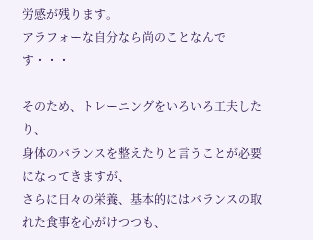労感が残ります。
アラフォーな自分なら尚のことなんです・・・

そのため、トレーニングをいろいろ工夫したり、
身体のバランスを整えたりと言うことが必要になってきますが、
さらに日々の栄養、基本的にはバランスの取れた食事を心がけつつも、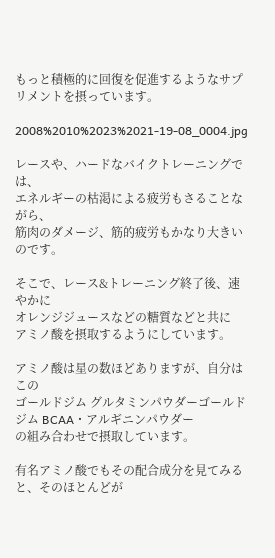もっと積極的に回復を促進するようなサプリメントを摂っています。

2008%2010%2023%2021-19-08_0004.jpg

レースや、ハードなバイクトレーニングでは、
エネルギーの枯渇による疲労もさることながら、
筋肉のダメージ、筋的疲労もかなり大きいのです。

そこで、レース&トレーニング終了後、速やかに
オレンジジュースなどの糖質などと共に
アミノ酸を摂取するようにしています。

アミノ酸は星の数ほどありますが、自分はこの
ゴールドジム グルタミンパウダーゴールドジム BCAA・アルギニンパウダー
の組み合わせで摂取しています。

有名アミノ酸でもその配合成分を見てみると、そのほとんどが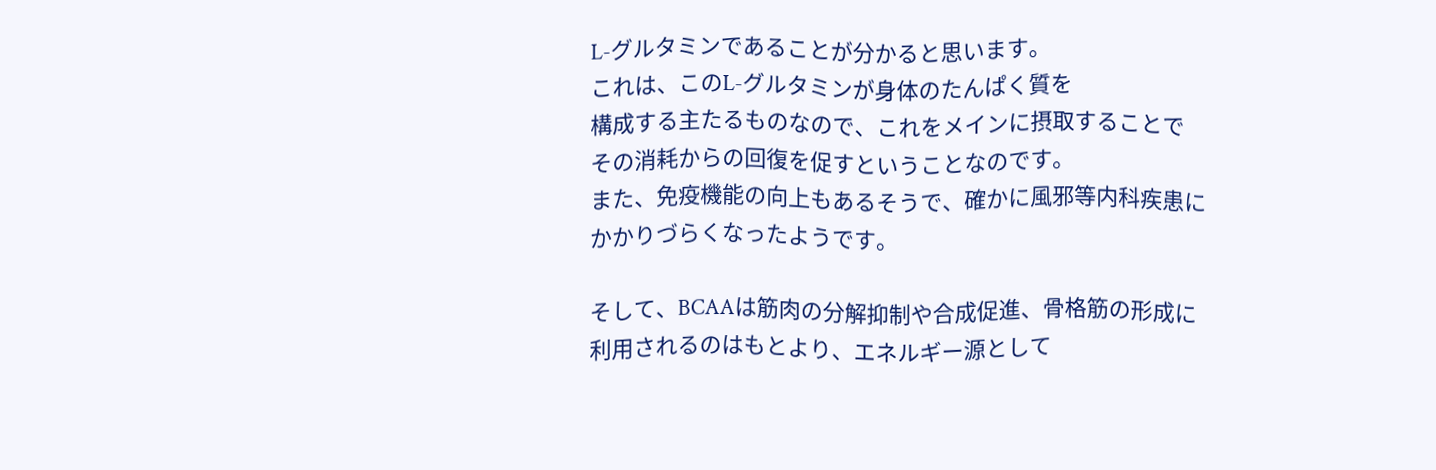L-グルタミンであることが分かると思います。
これは、このL-グルタミンが身体のたんぱく質を
構成する主たるものなので、これをメインに摂取することで
その消耗からの回復を促すということなのです。
また、免疫機能の向上もあるそうで、確かに風邪等内科疾患に
かかりづらくなったようです。

そして、BCAAは筋肉の分解抑制や合成促進、骨格筋の形成に
利用されるのはもとより、エネルギー源として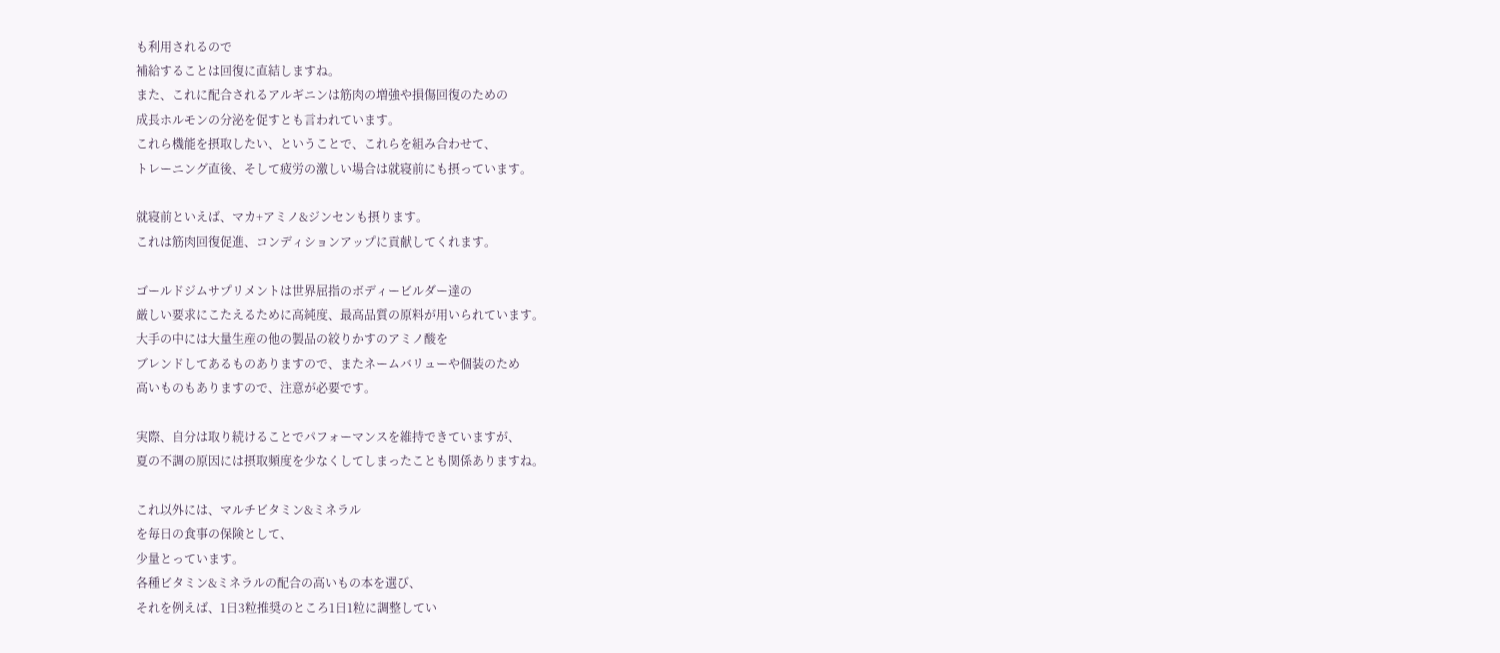も利用されるので
補給することは回復に直結しますね。
また、これに配合されるアルギニンは筋肉の増強や損傷回復のための
成長ホルモンの分泌を促すとも言われています。
これら機能を摂取したい、ということで、これらを組み合わせて、
トレーニング直後、そして疲労の激しい場合は就寝前にも摂っています。

就寝前といえば、マカ+アミノ&ジンセンも摂ります。
これは筋肉回復促進、コンディションアップに貢献してくれます。

ゴールドジムサプリメントは世界屈指のボディービルダー達の
厳しい要求にこたえるために高純度、最高品質の原料が用いられています。
大手の中には大量生産の他の製品の絞りかすのアミノ酸を
ブレンドしてあるものありますので、またネームバリューや個装のため
高いものもありますので、注意が必要です。

実際、自分は取り続けることでパフォーマンスを維持できていますが、
夏の不調の原因には摂取頻度を少なくしてしまったことも関係ありますね。

これ以外には、マルチビタミン&ミネラル
を毎日の食事の保険として、
少量とっています。
各種ビタミン&ミネラルの配合の高いもの本を選び、
それを例えば、1日3粒推奨のところ1日1粒に調整してい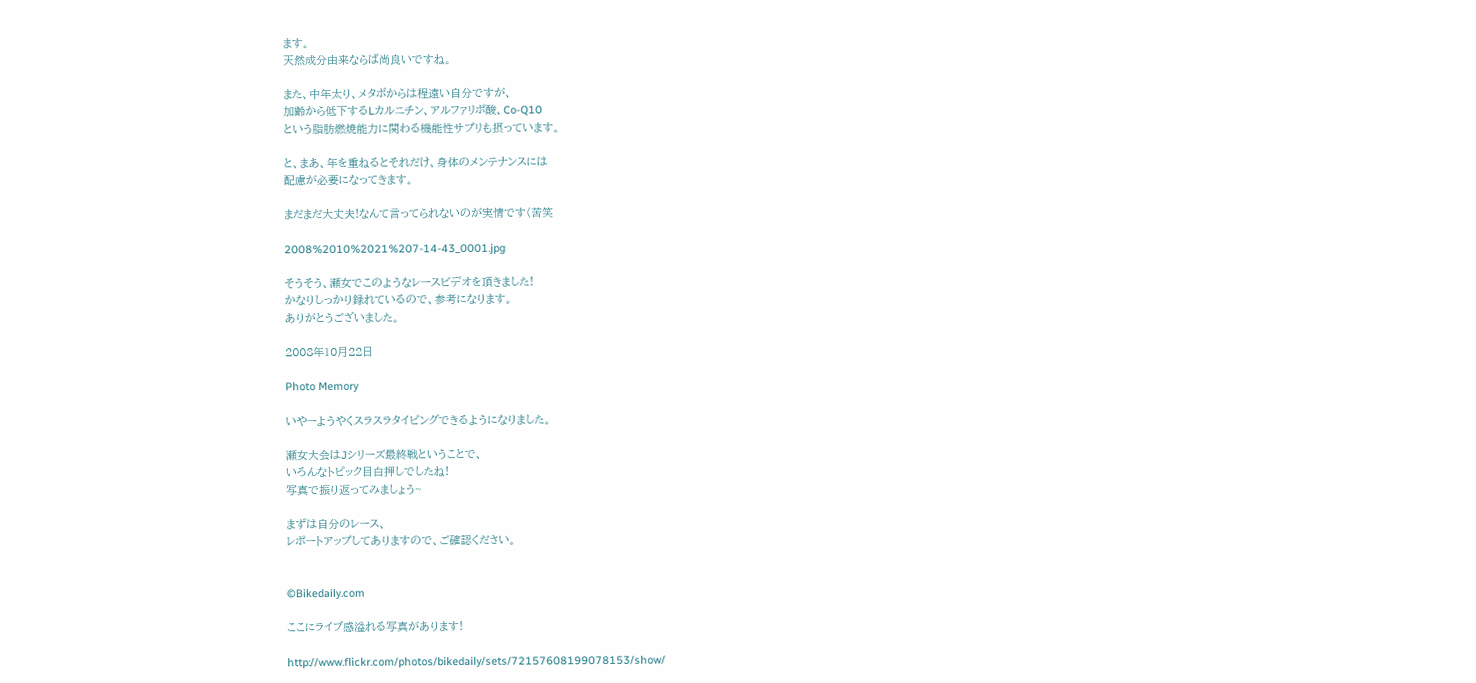ます。
天然成分由来ならば尚良いですね。

また、中年太り、メタボからは程遠い自分ですが、
加齢から低下するLカルニチン、アルファリポ酸、Co-Q10
という脂肪燃焼能力に関わる機能性サプリも摂っています。

と、まあ、年を重ねるとそれだけ、身体のメンテナンスには
配慮が必要になってきます。

まだまだ大丈夫!なんて言ってられないのが実情です(苦笑

2008%2010%2021%207-14-43_0001.jpg

そうそう、瀬女でこのようなレースビデオを頂きました!
かなりしっかり録れているので、参考になります。
ありがとうございました。

2008年10月22日

Photo Memory

いやーようやくスラスラタイピングできるようになりました。

瀬女大会はJシリーズ最終戦ということで、
いろんなトピック目白押しでしたね!
写真で振り返ってみましょう~

まずは自分のレース、
レポートアップしてありますので、ご確認ください。


©Bikedaily.com

ここにライブ感溢れる写真があります!

http://www.flickr.com/photos/bikedaily/sets/72157608199078153/show/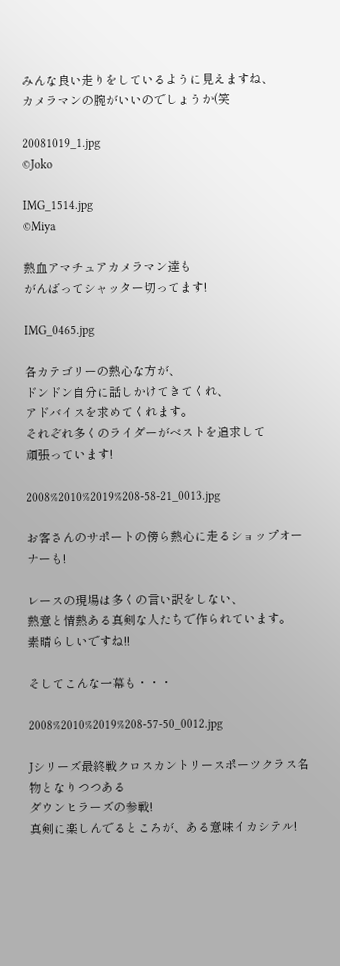みんな良い走りをしているように見えますね、
カメラマンの腕がいいのでしょうか(笑

20081019_1.jpg
©Joko

IMG_1514.jpg
©Miya

熱血アマチュアカメラマン達も
がんばってシャッター切ってます!

IMG_0465.jpg

各カテゴリーの熱心な方が、
ドンドン自分に話しかけてきてくれ、
アドバイスを求めてくれます。
それぞれ多くのライダーがベストを追求して
頑張っています!

2008%2010%2019%208-58-21_0013.jpg

お客さんのサポートの傍ら熱心に走るショップオーナーも!

レースの現場は多くの言い訳をしない、
熱意と情熱ある真剣な人たちで作られています。
素晴らしいですね!!

そしてこんな一幕も・・・

2008%2010%2019%208-57-50_0012.jpg

Jシリーズ最終戦クロスカントリースポーツクラス名物となりつつある
ダウンヒラーズの参戦!
真剣に楽しんでるところが、ある意味イカシテル!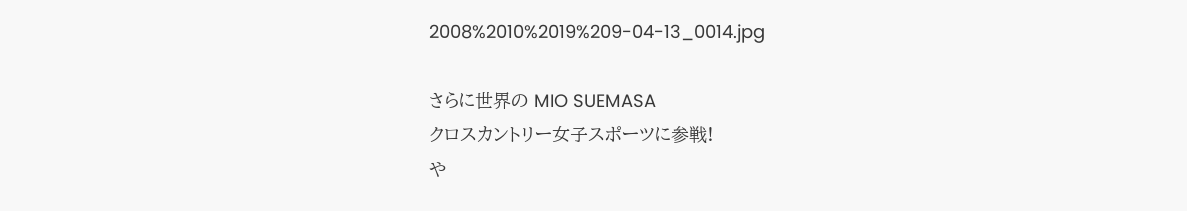2008%2010%2019%209-04-13_0014.jpg

さらに世界の MIO SUEMASA
クロスカントリー女子スポーツに参戦!
や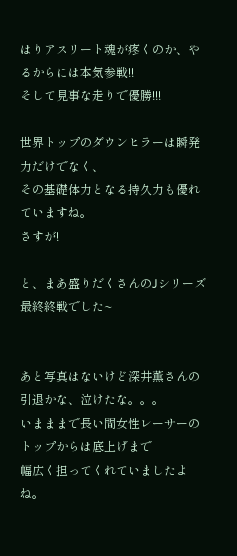はりアスリート魂が疼くのか、やるからには本気参戦!!
そして見事な走りで優勝!!!

世界トップのダウンヒラーは瞬発力だけでなく、
その基礎体力となる持久力も優れていますね。
さすが!

と、まあ盛りだくさんのJシリーズ最終終戦でした~


あと写真はないけど深井薫さんの引退かな、泣けたな。。。
いまままで長い間女性レーサーのトップからは底上げまで
幅広く担ってくれていましたよね。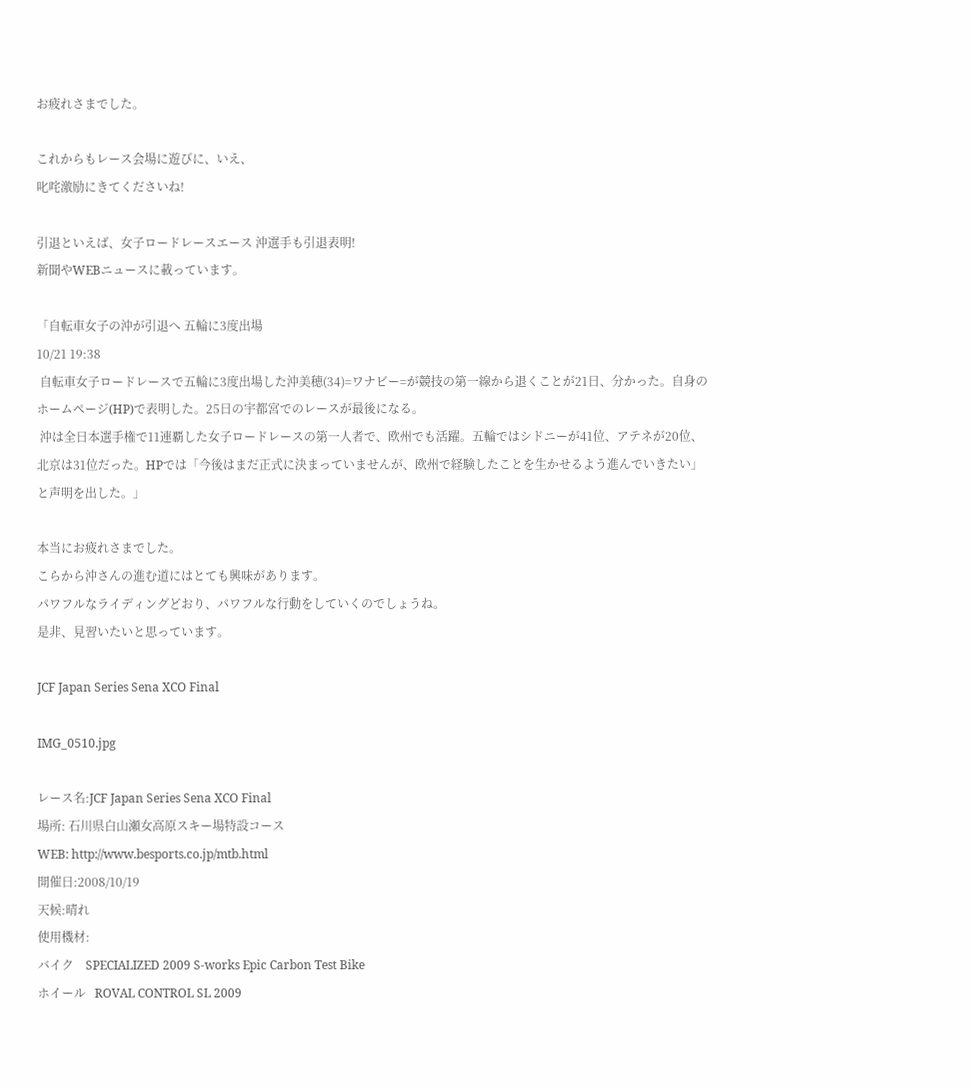お疲れさまでした。

これからもレース会場に遊びに、いえ、
叱咤激励にきてくださいね!

引退といえば、女子ロードレースエース 沖選手も引退表明!
新聞やWEBニュースに載っています。

「自転車女子の沖が引退へ 五輪に3度出場
10/21 19:38
 自転車女子ロードレースで五輪に3度出場した沖美穂(34)=ワナビー=が競技の第一線から退くことが21日、分かった。自身のホームページ(HP)で表明した。25日の宇都宮でのレースが最後になる。
 沖は全日本選手権で11連覇した女子ロードレースの第一人者で、欧州でも活躍。五輪ではシドニーが41位、アテネが20位、北京は31位だった。HPでは「今後はまだ正式に決まっていませんが、欧州で経験したことを生かせるよう進んでいきたい」と声明を出した。」

本当にお疲れさまでした。
こらから沖さんの進む道にはとても興味があります。
パワフルなライディングどおり、パワフルな行動をしていくのでしょうね。
是非、見習いたいと思っています。

JCF Japan Series Sena XCO Final

IMG_0510.jpg

レース名:JCF Japan Series Sena XCO Final
場所: 石川県白山瀬女高原スキー場特設コース
WEB: http://www.besports.co.jp/mtb.html
開催日:2008/10/19
天候:晴れ
使用機材:
バイク    SPECIALIZED 2009 S-works Epic Carbon Test Bike
ホイール   ROVAL CONTROL SL 2009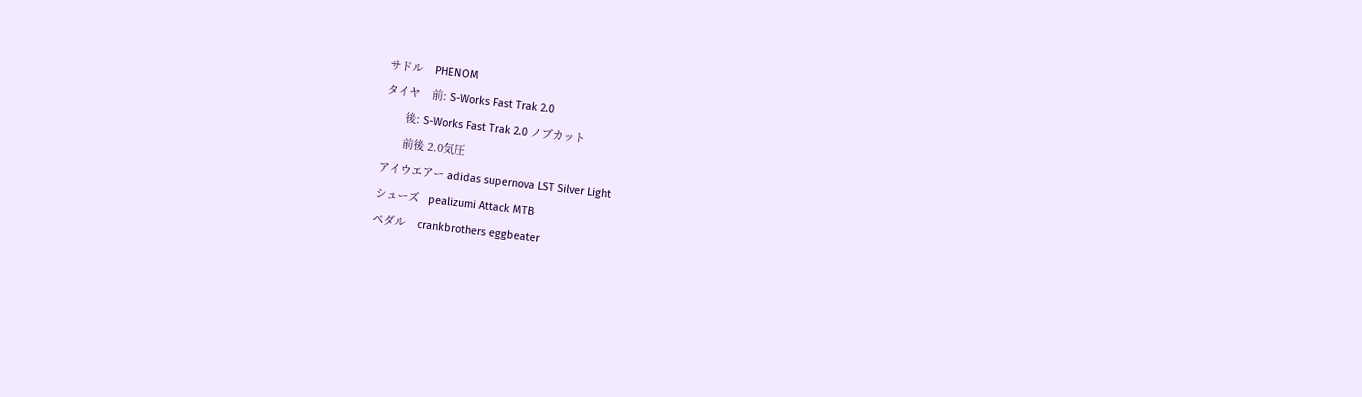サドル    PHENOM
タイヤ    前: S-Works Fast Trak 2.0
       後: S-Works Fast Trak 2.0 ノブカット
       前後 2.0気圧
アイウエアー adidas supernova LST Silver Light
シューズ   pealizumi Attack MTB
ペダル    crankbrothers eggbeater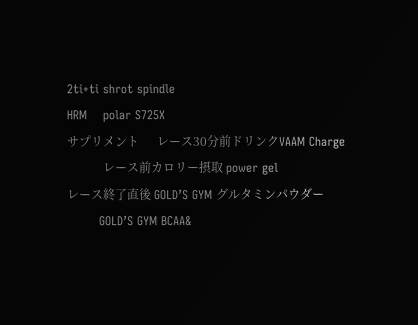2ti+ti shrot spindle
HRM    polar S725X
サプリメント      レース30分前ドリンクVAAM Charge
            レース前カロリー摂取 power gel
レース終了直後 GOLD’S GYM グルタミンパウダー
        GOLD’S GYM BCAA&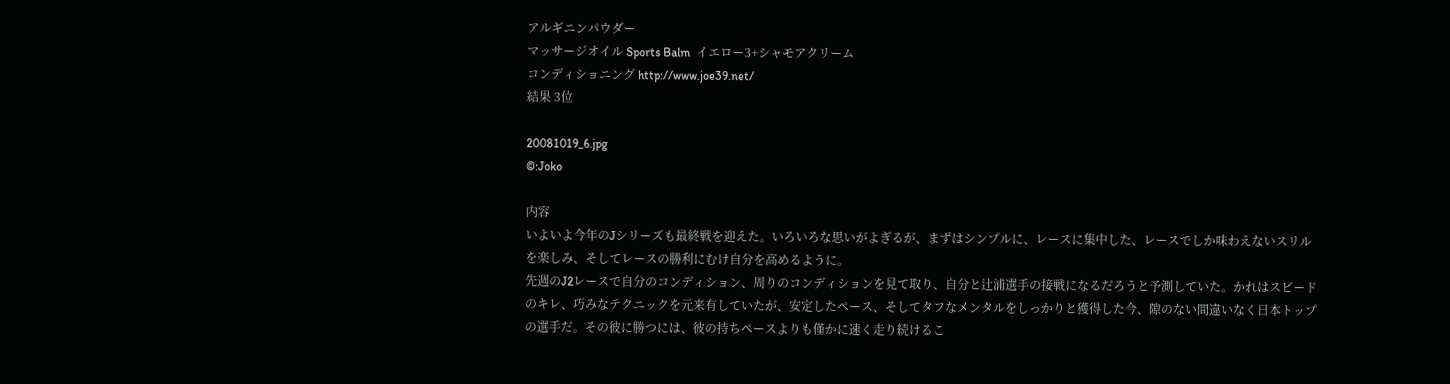アルギニンパウダー
マッサージオイル Sports Balm  イエロー3+シャモアクリーム
コンディショニング http://www.joe39.net/
結果 3位

20081019_6.jpg
©:Joko

内容
いよいよ今年のJシリーズも最終戦を迎えた。いろいろな思いがよぎるが、まずはシンプルに、レースに集中した、レースでしか味わえないスリルを楽しみ、そしてレースの勝利にむけ自分を高めるように。
先週のJ2レースで自分のコンディション、周りのコンディションを見て取り、自分と辻浦選手の接戦になるだろうと予測していた。かれはスピードのキレ、巧みなテクニックを元来有していたが、安定したペース、そしてタフなメンタルをしっかりと獲得した今、隙のない間違いなく日本トップの選手だ。その彼に勝つには、彼の持ちペースよりも僅かに速く走り続けるこ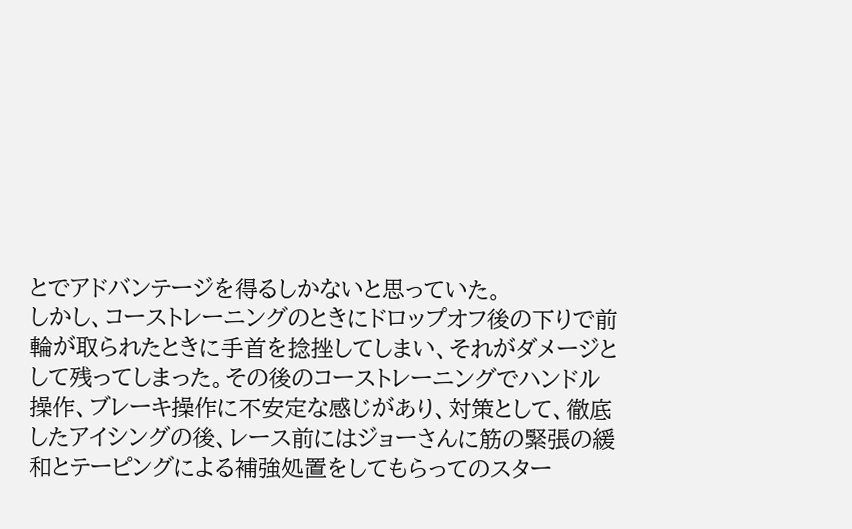とでアドバンテージを得るしかないと思っていた。
しかし、コーストレーニングのときにドロップオフ後の下りで前輪が取られたときに手首を捻挫してしまい、それがダメージとして残ってしまった。その後のコーストレーニングでハンドル操作、ブレーキ操作に不安定な感じがあり、対策として、徹底したアイシングの後、レース前にはジョーさんに筋の緊張の緩和とテーピングによる補強処置をしてもらってのスター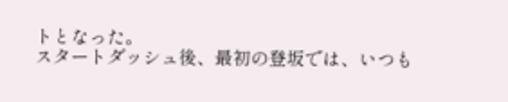トとなった。
スタートダッシュ後、最初の登坂では、いつも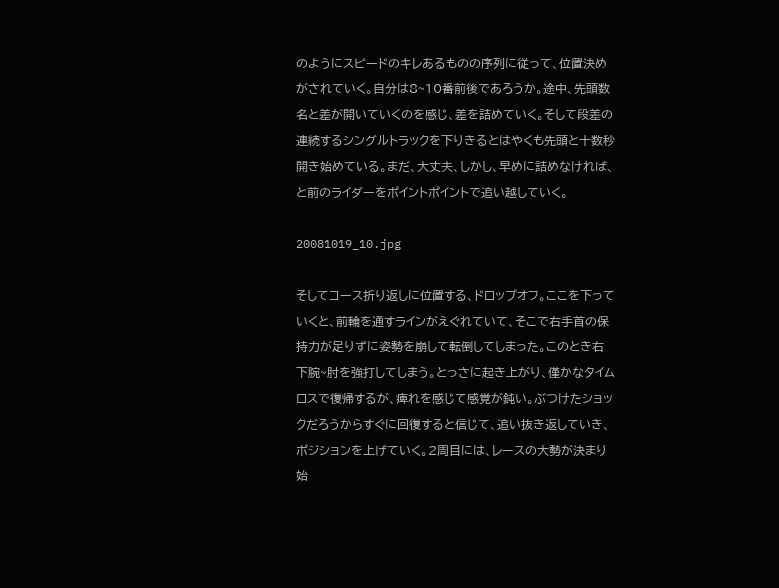のようにスピードのキレあるものの序列に従って、位置決めがされていく。自分は8~10番前後であろうか。途中、先頭数名と差が開いていくのを感じ、差を詰めていく。そして段差の連続するシングルトラックを下りきるとはやくも先頭と十数秒開き始めている。まだ、大丈夫、しかし、早めに詰めなければ、と前のライダーをポイントポイントで追い越していく。

20081019_10.jpg

そしてコース折り返しに位置する、ドロップオフ。ここを下っていくと、前輪を通すラインがえぐれていて、そこで右手首の保持力が足りずに姿勢を崩して転倒してしまった。このとき右下腕~肘を強打してしまう。とっさに起き上がり、僅かなタイムロスで復帰するが、痺れを感じて感覚が鈍い。ぶつけたショックだろうからすぐに回復すると信じて、追い抜き返していき、ポジションを上げていく。2周目には、レースの大勢が決まり始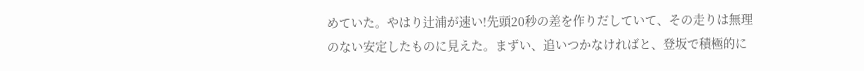めていた。やはり辻浦が速い!先頭20秒の差を作りだしていて、その走りは無理のない安定したものに見えた。まずい、追いつかなければと、登坂で積極的に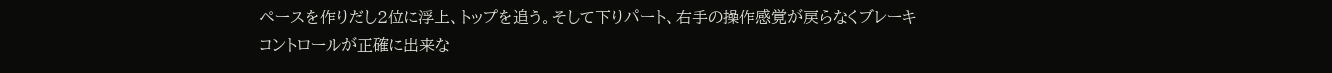ペースを作りだし2位に浮上、トップを追う。そして下りパート、右手の操作感覚が戻らなくブレーキコントロールが正確に出来な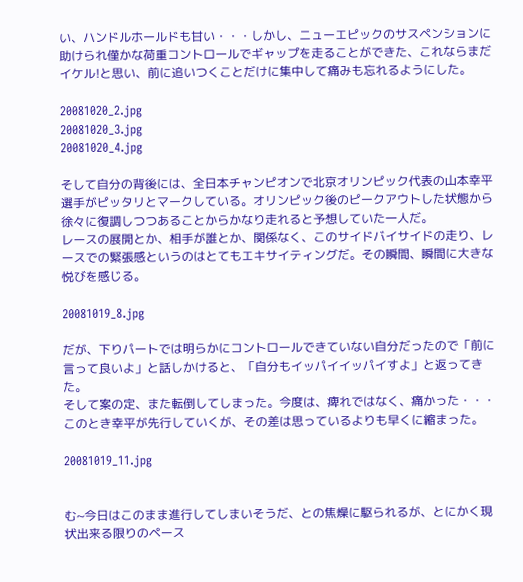い、ハンドルホールドも甘い・・・しかし、ニューエピックのサスペンションに助けられ僅かな荷重コントロールでギャップを走ることができた、これならまだイケル!と思い、前に追いつくことだけに集中して痛みも忘れるようにした。

20081020_2.jpg
20081020_3.jpg
20081020_4.jpg

そして自分の背後には、全日本チャンピオンで北京オリンピック代表の山本幸平選手がピッタリとマークしている。オリンピック後のピークアウトした状態から徐々に復調しつつあることからかなり走れると予想していた一人だ。
レースの展開とか、相手が誰とか、関係なく、このサイドバイサイドの走り、レースでの緊張感というのはとてもエキサイティングだ。その瞬間、瞬間に大きな悦びを感じる。

20081019_8.jpg

だが、下りパートでは明らかにコントロールできていない自分だったので「前に言って良いよ」と話しかけると、「自分もイッパイイッパイすよ」と返ってきた。
そして案の定、また転倒してしまった。今度は、痺れではなく、痛かった・・・このとき幸平が先行していくが、その差は思っているよりも早くに縮まった。

20081019_11.jpg


む~今日はこのまま進行してしまいそうだ、との焦燥に駆られるが、とにかく現状出来る限りのペース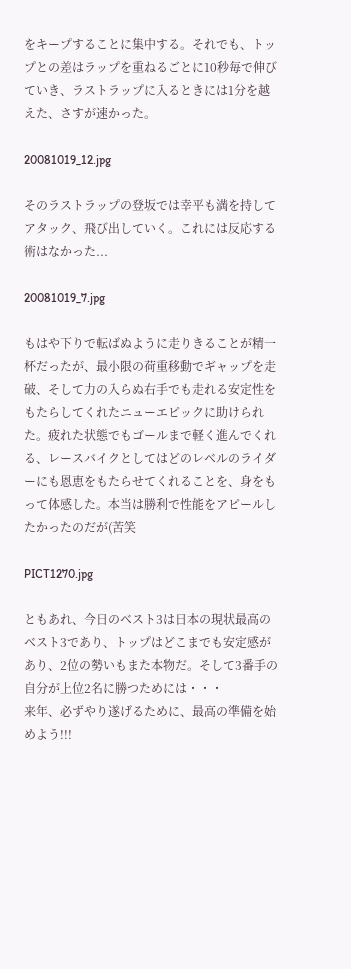をキープすることに集中する。それでも、トップとの差はラップを重ねるごとに10秒毎で伸びていき、ラストラップに入るときには1分を越えた、さすが速かった。

20081019_12.jpg

そのラストラップの登坂では幸平も満を持してアタック、飛び出していく。これには反応する術はなかった...

20081019_7.jpg

もはや下りで転ばぬように走りきることが精一杯だったが、最小限の荷重移動でギャップを走破、そして力の入らぬ右手でも走れる安定性をもたらしてくれたニューエピックに助けられた。疲れた状態でもゴールまで軽く進んでくれる、レースバイクとしてはどのレベルのライダーにも恩恵をもたらせてくれることを、身をもって体感した。本当は勝利で性能をアピールしたかったのだが(苦笑

PICT1270.jpg

ともあれ、今日のベスト3は日本の現状最高のベスト3であり、トップはどこまでも安定感があり、2位の勢いもまた本物だ。そして3番手の自分が上位2名に勝つためには・・・
来年、必ずやり遂げるために、最高の準備を始めよう!!!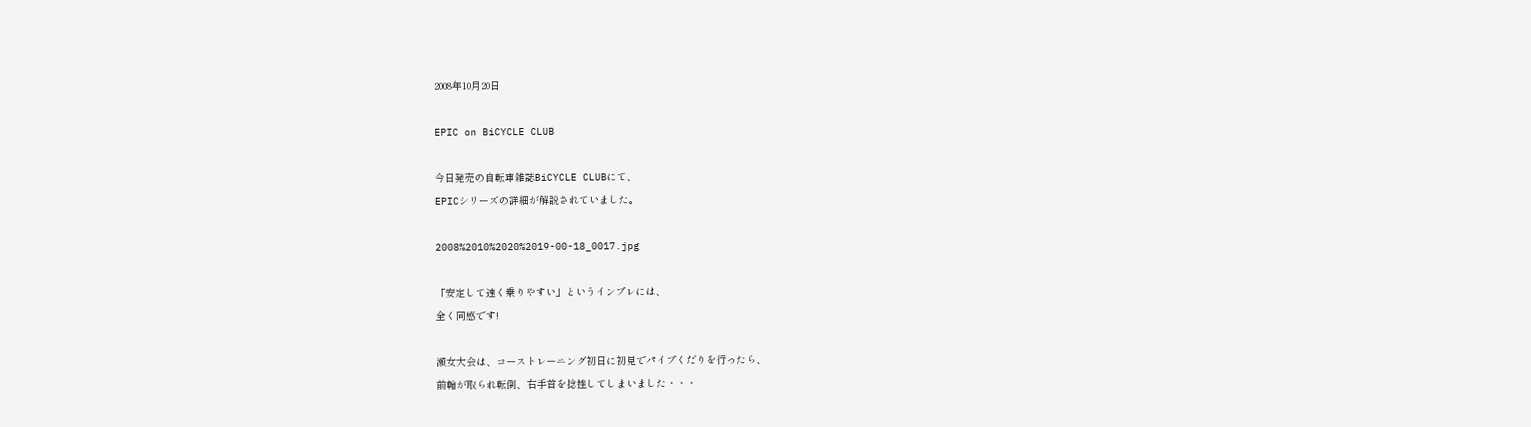2008年10月20日

EPIC on BiCYCLE CLUB

今日発売の自転車雑誌BiCYCLE CLUBにて、
EPICシリーズの詳細が解説されていました。

2008%2010%2020%2019-00-18_0017.jpg

「安定して速く乗りやすい」というインプレには、
全く同感です!

瀬女大会は、コーストレーニング初日に初見でパイプくだりを行ったら、
前輪が取られ転倒、右手首を捻挫してしまいました・・・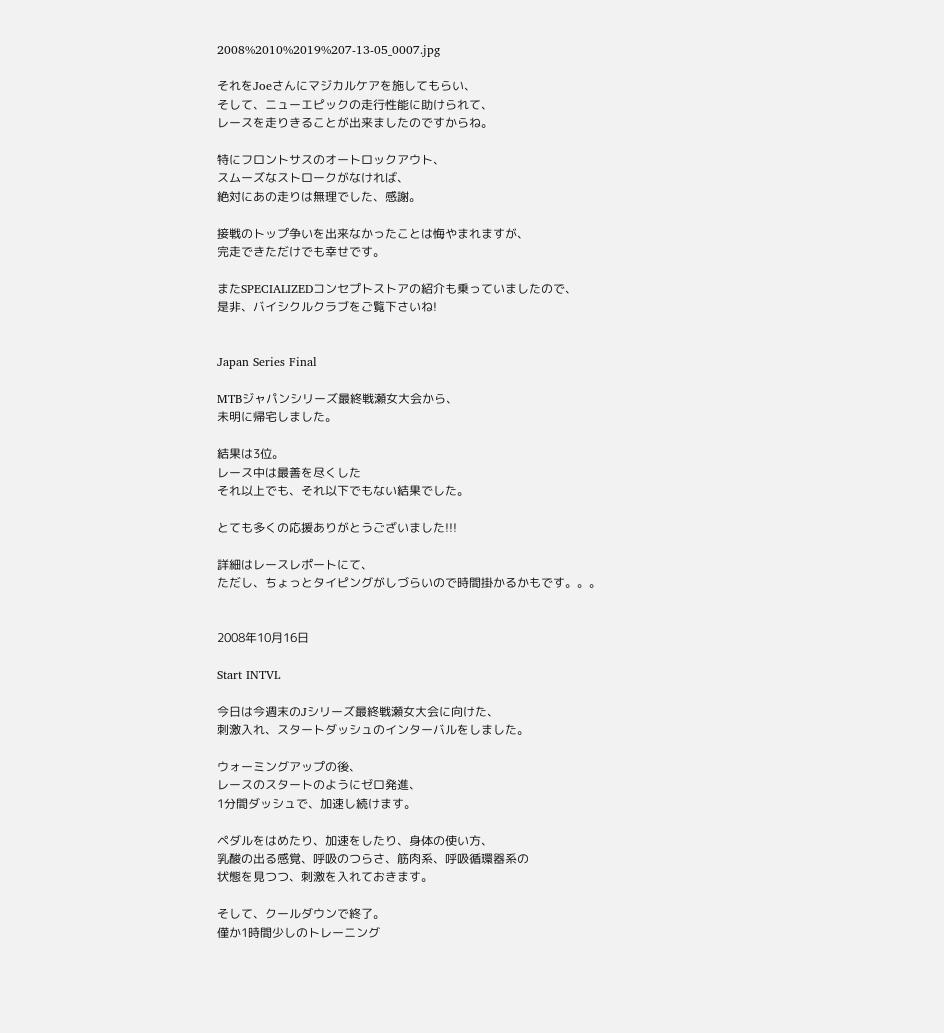2008%2010%2019%207-13-05_0007.jpg

それをJoeさんにマジカルケアを施してもらい、
そして、ニューエピックの走行性能に助けられて、
レースを走りきることが出来ましたのですからね。

特にフロントサスのオートロックアウト、
スムーズなストロークがなければ、
絶対にあの走りは無理でした、感謝。

接戦のトップ争いを出来なかったことは悔やまれますが、
完走できただけでも幸せです。

またSPECIALIZEDコンセプトストアの紹介も乗っていましたので、
是非、バイシクルクラブをご覧下さいね!


Japan Series Final

MTBジャパンシリーズ最終戦瀬女大会から、
未明に帰宅しました。

結果は3位。
レース中は最善を尽くした
それ以上でも、それ以下でもない結果でした。

とても多くの応援ありがとうございました!!!

詳細はレースレポートにて、
ただし、ちょっとタイピングがしづらいので時間掛かるかもです。。。


2008年10月16日

Start INTVL

今日は今週末のJシリーズ最終戦瀬女大会に向けた、
刺激入れ、スタートダッシュのインターバルをしました。

ウォーミングアップの後、
レースのスタートのようにゼロ発進、
1分間ダッシュで、加速し続けます。

ペダルをはめたり、加速をしたり、身体の使い方、
乳酸の出る感覚、呼吸のつらさ、筋肉系、呼吸循環器系の
状態を見つつ、刺激を入れておきます。

そして、クールダウンで終了。
僅か1時間少しのトレーニング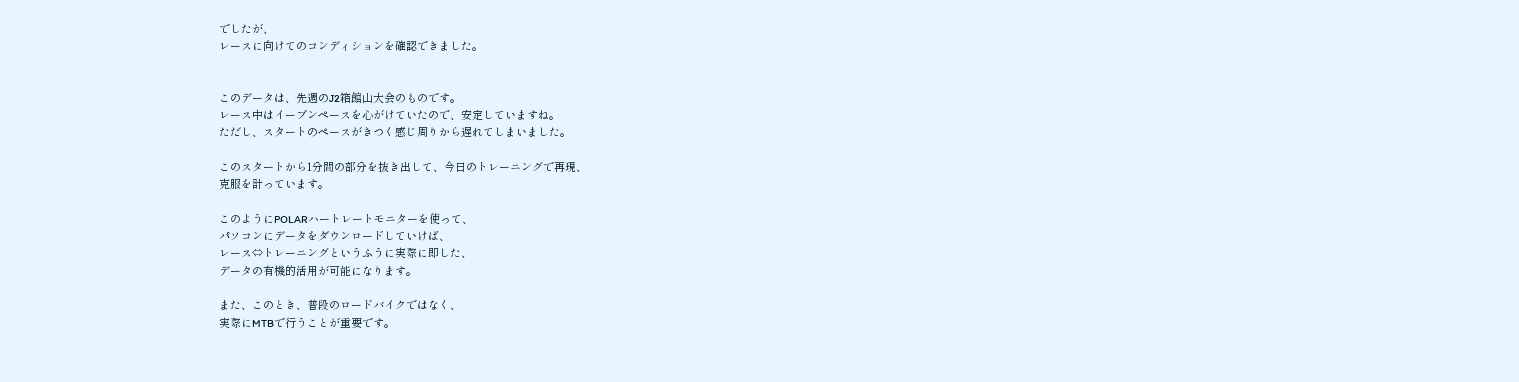でしたが、
レースに向けてのコンディションを確認できました。


このデータは、先週のJ2箱館山大会のものです。
レース中はイーブンペースを心がけていたので、安定していますね。
ただし、スタートのペースがきつく感じ周りから遅れてしまいました。

このスタートから1分間の部分を抜き出して、今日のトレーニングで再現、
克服を計っています。

このようにPOLARハートレートモニターを使って、
パソコンにデータをダウンロードしていけば、
レース⇔トレーニングというふうに実際に即した、
データの有機的活用が可能になります。

また、このとき、普段のロードバイクではなく、
実際にMTBで行うことが重要です。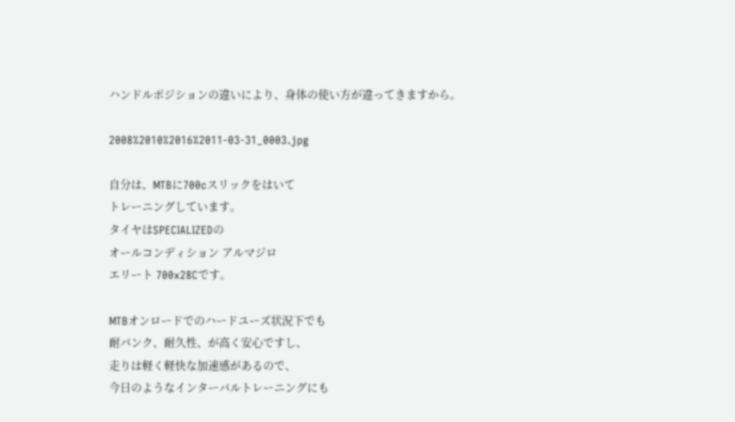ハンドルポジションの違いにより、身体の使い方が違ってきますから。

2008%2010%2016%2011-03-31_0003.jpg

自分は、MTBに700cスリックをはいて
トレーニングしています。
タイヤはSPECIALIZEDの
オールコンディション アルマジロ
エリート 700x28Cです。

MTBオンロードでのハードユーズ状況下でも
耐パンク、耐久性、が高く安心ですし、
走りは軽く軽快な加速感があるので、
今日のようなインターバルトレーニングにも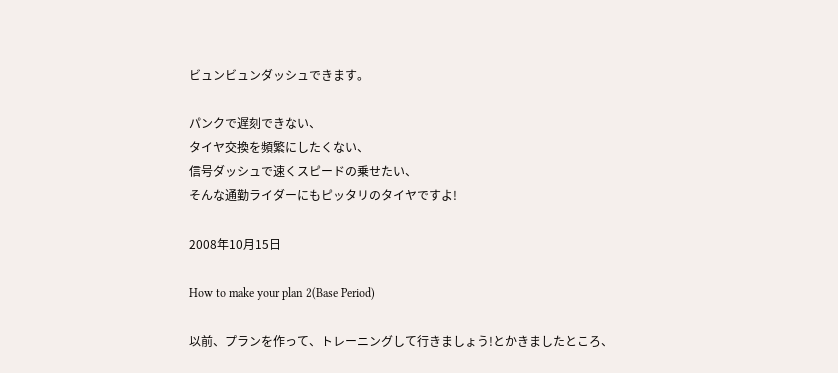ビュンビュンダッシュできます。

パンクで遅刻できない、
タイヤ交換を頻繁にしたくない、
信号ダッシュで速くスピードの乗せたい、
そんな通勤ライダーにもピッタリのタイヤですよ!

2008年10月15日

How to make your plan 2(Base Period)

以前、プランを作って、トレーニングして行きましょう!とかきましたところ、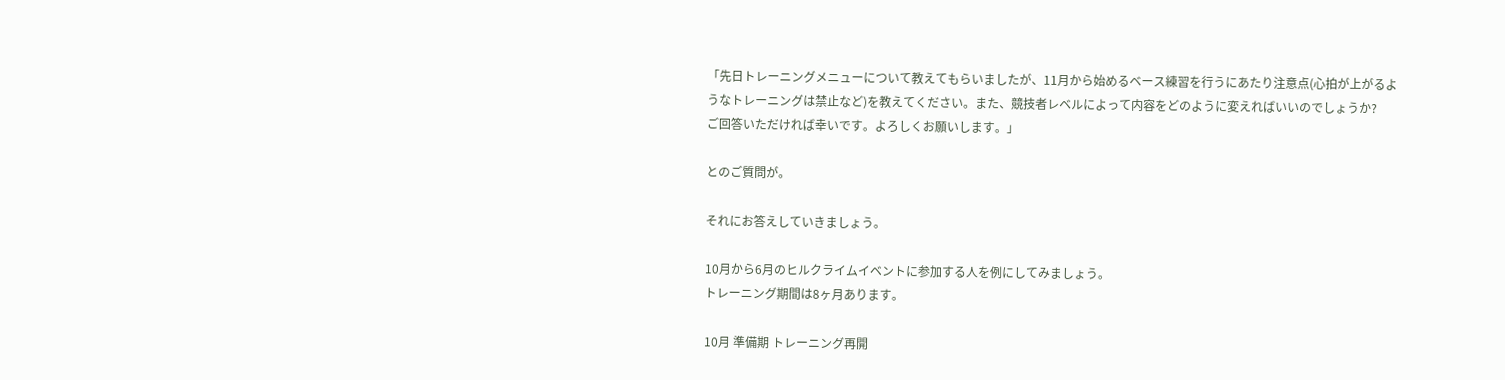「先日トレーニングメニューについて教えてもらいましたが、11月から始めるベース練習を行うにあたり注意点(心拍が上がるようなトレーニングは禁止など)を教えてください。また、競技者レベルによって内容をどのように変えればいいのでしょうか?
ご回答いただければ幸いです。よろしくお願いします。」

とのご質問が。

それにお答えしていきましょう。

10月から6月のヒルクライムイベントに参加する人を例にしてみましょう。
トレーニング期間は8ヶ月あります。

10月 準備期 トレーニング再開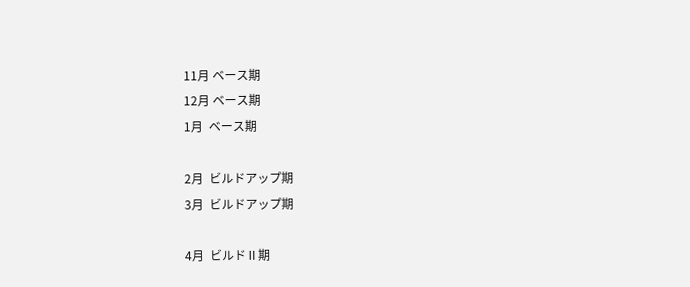11月 ベース期
12月 ベース期
1月  ベース期

2月  ビルドアップ期
3月  ビルドアップ期

4月  ビルドⅡ期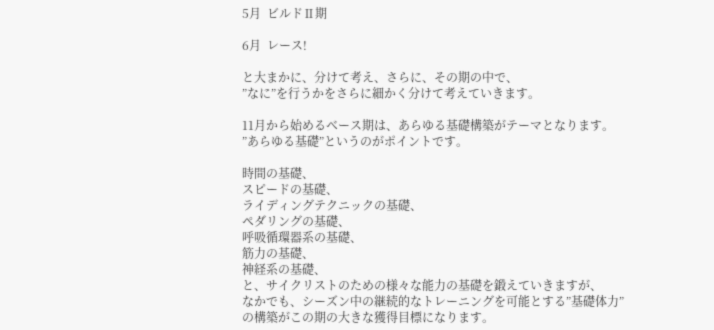5月  ビルドⅡ期

6月  レース!

と大まかに、分けて考え、さらに、その期の中で、
”なに”を行うかをさらに細かく分けて考えていきます。

11月から始めるベース期は、あらゆる基礎構築がテーマとなります。
”あらゆる基礎”というのがポイントです。

時間の基礎、
スピードの基礎、
ライディングテクニックの基礎、
ペダリングの基礎、
呼吸循環器系の基礎、
筋力の基礎、
神経系の基礎、
と、サイクリストのための様々な能力の基礎を鍛えていきますが、
なかでも、シーズン中の継続的なトレーニングを可能とする”基礎体力”
の構築がこの期の大きな獲得目標になります。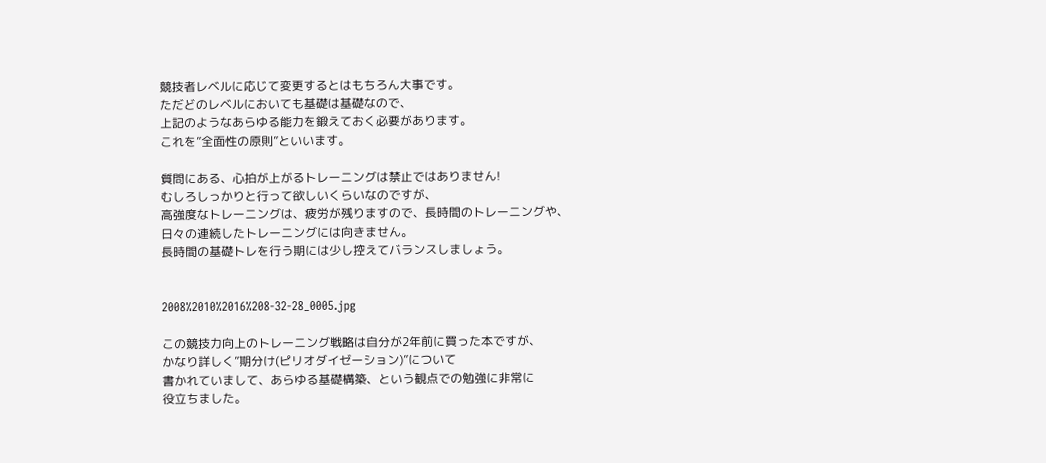競技者レベルに応じて変更するとはもちろん大事です。
ただどのレベルにおいても基礎は基礎なので、
上記のようなあらゆる能力を鍛えておく必要があります。
これを”全面性の原則”といいます。

質問にある、心拍が上がるトレーニングは禁止ではありません!
むしろしっかりと行って欲しいくらいなのですが、
高強度なトレーニングは、疲労が残りますので、長時間のトレーニングや、
日々の連続したトレーニングには向きません。
長時間の基礎トレを行う期には少し控えてバランスしましょう。


2008%2010%2016%208-32-28_0005.jpg

この競技力向上のトレーニング戦略は自分が2年前に買った本ですが、
かなり詳しく”期分け(ピリオダイゼーション)”について
書かれていまして、あらゆる基礎構築、という観点での勉強に非常に
役立ちました。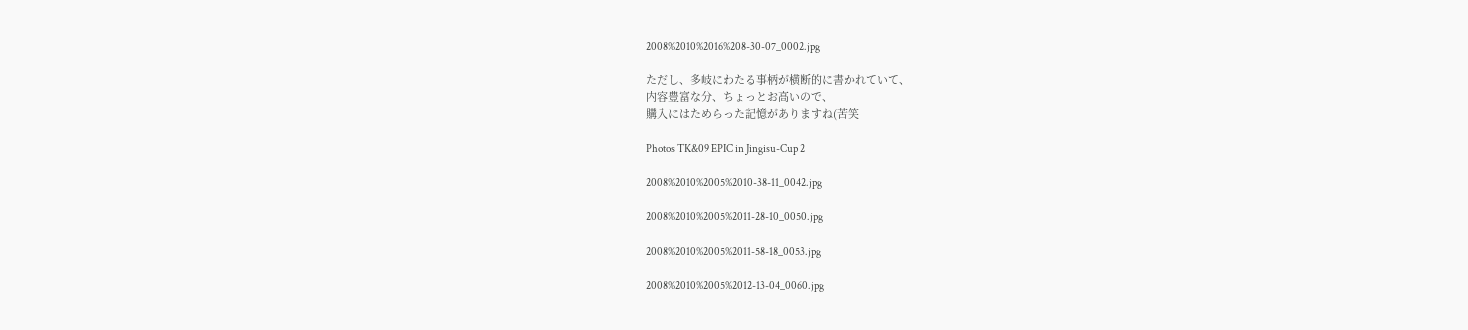2008%2010%2016%208-30-07_0002.jpg

ただし、多岐にわたる事柄が横断的に書かれていて、
内容豊富な分、ちょっとお高いので、
購入にはためらった記憶がありますね(苦笑

Photos TK&09 EPIC in Jingisu-Cup 2

2008%2010%2005%2010-38-11_0042.jpg

2008%2010%2005%2011-28-10_0050.jpg

2008%2010%2005%2011-58-18_0053.jpg

2008%2010%2005%2012-13-04_0060.jpg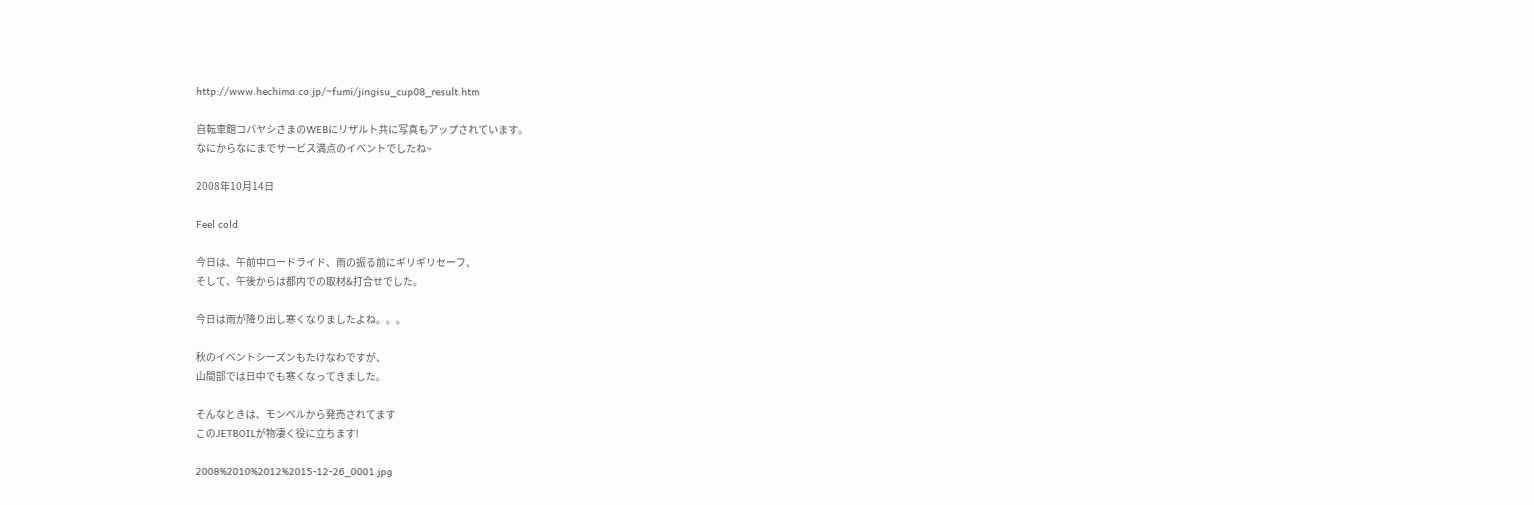http://www.hechima.co.jp/~fumi/jingisu_cup08_result.htm

自転車館コバヤシさまのWEBにリザルト共に写真もアップされています。
なにからなにまでサービス満点のイベントでしたね~

2008年10月14日

Feel cold

今日は、午前中ロードライド、雨の振る前にギリギリセーフ、
そして、午後からは都内での取材&打合せでした。

今日は雨が降り出し寒くなりましたよね。。。

秋のイベントシーズンもたけなわですが、
山間部では日中でも寒くなってきました。

そんなときは、モンベルから発売されてます
このJETBOILが物凄く役に立ちます!

2008%2010%2012%2015-12-26_0001.jpg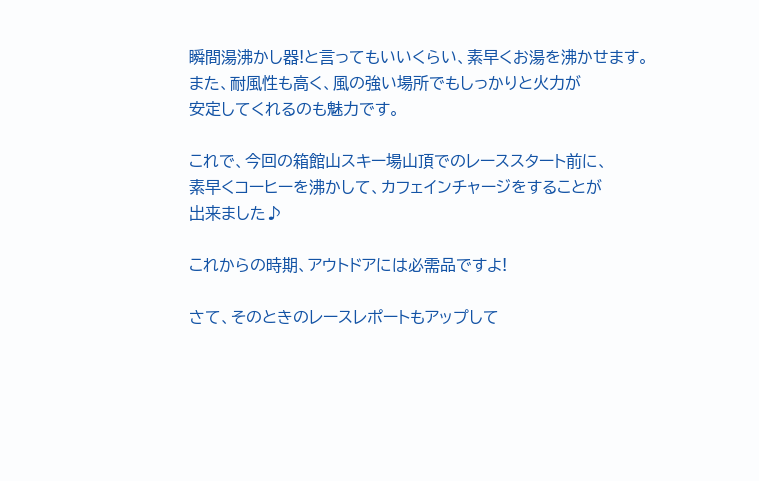瞬間湯沸かし器!と言ってもいいくらい、素早くお湯を沸かせます。
また、耐風性も高く、風の強い場所でもしっかりと火力が
安定してくれるのも魅力です。

これで、今回の箱館山スキー場山頂でのレーススタート前に、
素早くコーヒーを沸かして、カフェインチャージをすることが
出来ました♪

これからの時期、アウトドアには必需品ですよ!

さて、そのときのレースレポートもアップして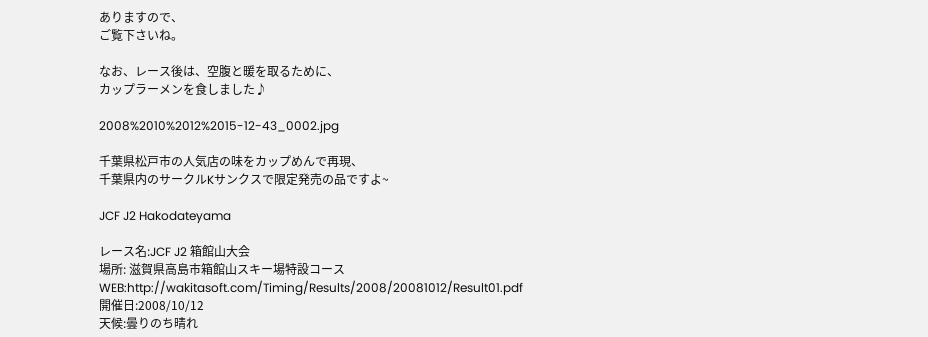ありますので、
ご覧下さいね。

なお、レース後は、空腹と暖を取るために、
カップラーメンを食しました♪

2008%2010%2012%2015-12-43_0002.jpg

千葉県松戸市の人気店の味をカップめんで再現、
千葉県内のサークルKサンクスで限定発売の品ですよ~

JCF J2 Hakodateyama

レース名:JCF J2 箱館山大会
場所: 滋賀県高島市箱館山スキー場特設コース
WEB:http://wakitasoft.com/Timing/Results/2008/20081012/Result01.pdf
開催日:2008/10/12
天候:曇りのち晴れ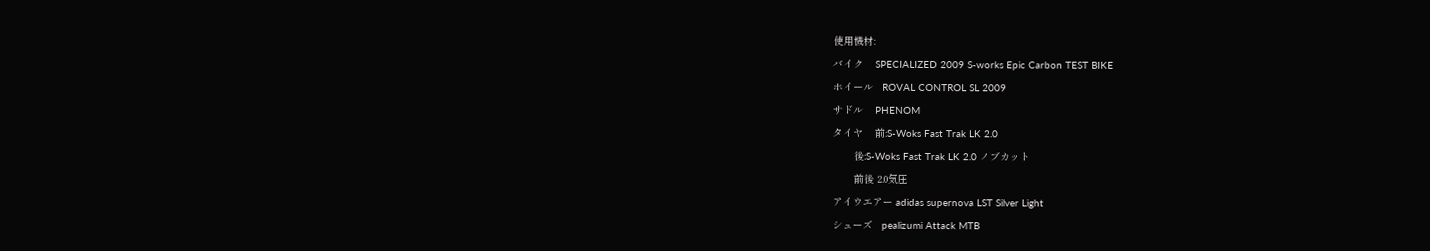使用機材:
バイク    SPECIALIZED 2009 S-works Epic Carbon TEST BIKE
ホイール   ROVAL CONTROL SL 2009
サドル    PHENOM
タイヤ    前:S-Woks Fast Trak LK 2.0
       後:S-Woks Fast Trak LK 2.0 ノブカット
       前後 2.0気圧
アイウエアー adidas supernova LST Silver Light
シューズ   pealizumi Attack MTB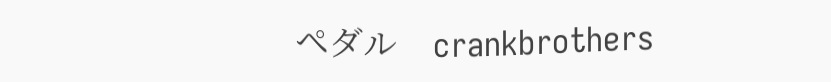ペダル    crankbrothers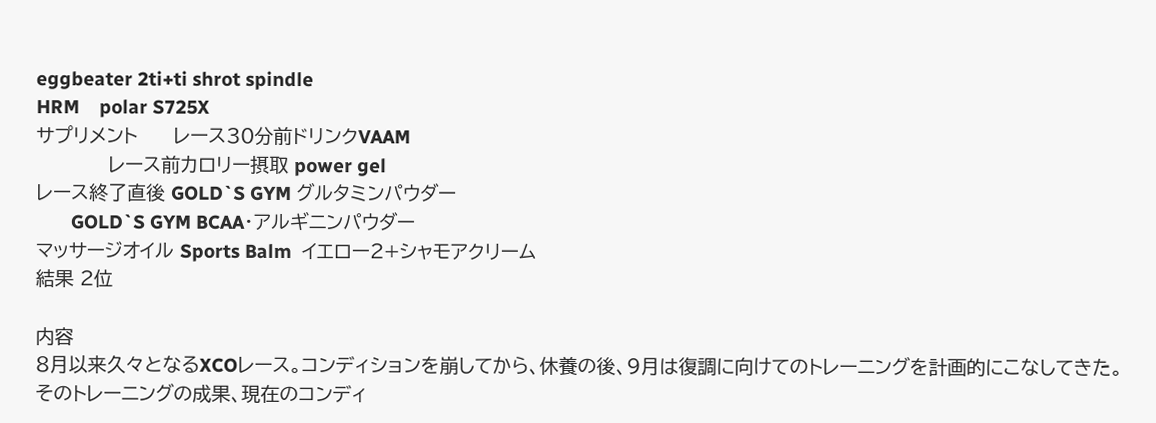eggbeater 2ti+ti shrot spindle
HRM    polar S725X
サプリメント      レース30分前ドリンクVAAM
            レース前カロリー摂取 power gel
レース終了直後 GOLD`S GYM グルタミンパウダー
       GOLD`S GYM BCAA・アルギニンパウダー
マッサージオイル Sports Balm  イエロー2+シャモアクリーム
結果 2位

内容
8月以来久々となるXCOレース。コンディションを崩してから、休養の後、9月は復調に向けてのトレーニングを計画的にこなしてきた。
そのトレーニングの成果、現在のコンディ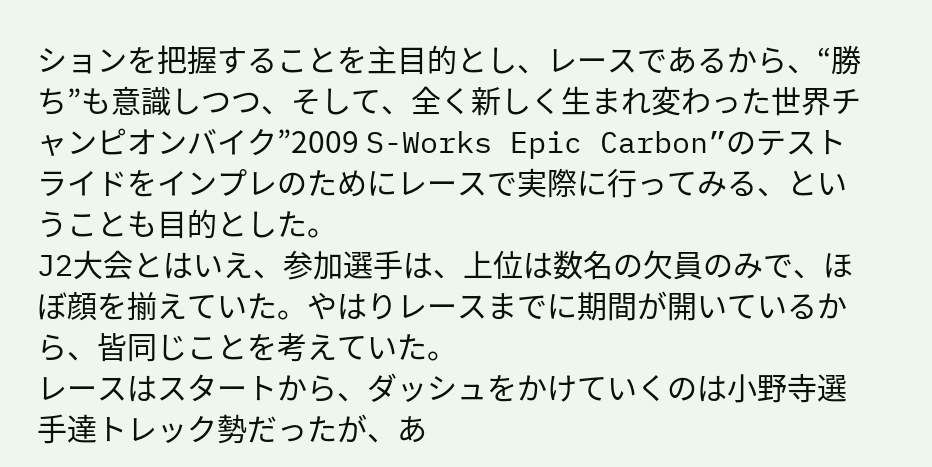ションを把握することを主目的とし、レースであるから、“勝ち”も意識しつつ、そして、全く新しく生まれ変わった世界チャンピオンバイク”2009 S-Works Epic Carbon”のテストライドをインプレのためにレースで実際に行ってみる、ということも目的とした。
J2大会とはいえ、参加選手は、上位は数名の欠員のみで、ほぼ顔を揃えていた。やはりレースまでに期間が開いているから、皆同じことを考えていた。
レースはスタートから、ダッシュをかけていくのは小野寺選手達トレック勢だったが、あ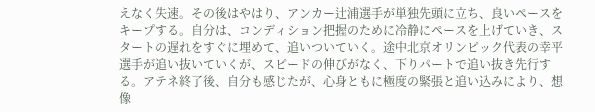えなく失速。その後はやはり、アンカー辻浦選手が単独先頭に立ち、良いペースをキープする。自分は、コンディション把握のために冷静にペースを上げていき、スタートの遅れをすぐに埋めて、追いついていく。途中北京オリンピック代表の幸平選手が追い抜いていくが、スピードの伸びがなく、下りパートで追い抜き先行する。アテネ終了後、自分も感じたが、心身ともに極度の緊張と追い込みにより、想像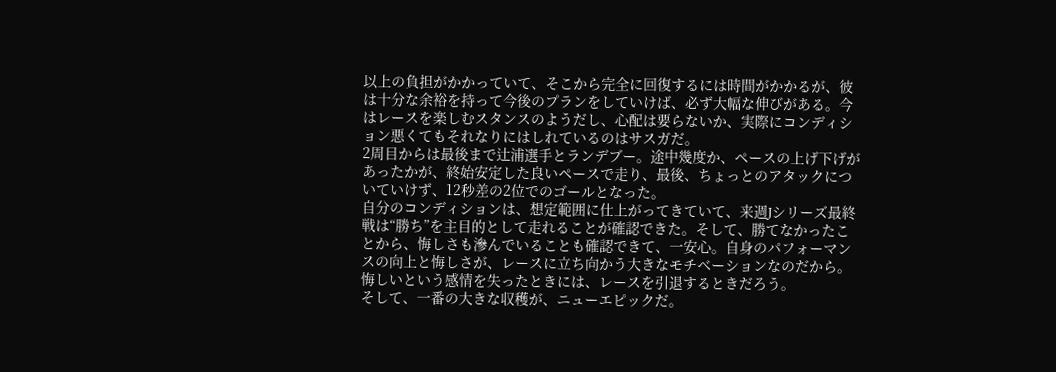以上の負担がかかっていて、そこから完全に回復するには時間がかかるが、彼は十分な余裕を持って今後のプランをしていけば、必ず大幅な伸びがある。今はレースを楽しむスタンスのようだし、心配は要らないか、実際にコンディション悪くてもそれなりにはしれているのはサスガだ。
2周目からは最後まで辻浦選手とランデブー。途中幾度か、ペースの上げ下げがあったかが、終始安定した良いペースで走り、最後、ちょっとのアタックについていけず、12秒差の2位でのゴールとなった。
自分のコンディションは、想定範囲に仕上がってきていて、来週Jシリーズ最終戦は“勝ち”を主目的として走れることが確認できた。そして、勝てなかったことから、悔しさも滲んでいることも確認できて、一安心。自身のパフォーマンスの向上と悔しさが、レースに立ち向かう大きなモチベーションなのだから。悔しいという感情を失ったときには、レースを引退するときだろう。
そして、一番の大きな収穫が、ニューエピックだ。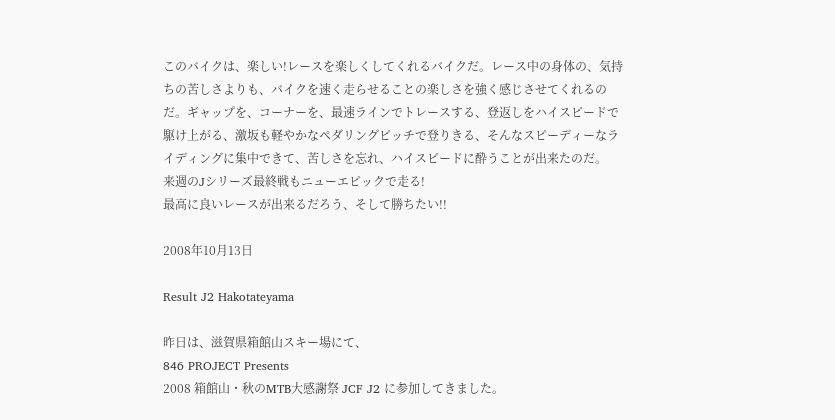このバイクは、楽しい!レースを楽しくしてくれるバイクだ。レース中の身体の、気持ちの苦しさよりも、バイクを速く走らせることの楽しさを強く感じさせてくれるのだ。ギャップを、コーナーを、最速ラインでトレースする、登返しをハイスピードで駆け上がる、激坂も軽やかなペダリングピッチで登りきる、そんなスピーディーなライディングに集中できて、苦しさを忘れ、ハイスピードに酔うことが出来たのだ。
来週のJシリーズ最終戦もニューエピックで走る!
最高に良いレースが出来るだろう、そして勝ちたい!!

2008年10月13日

Result J2 Hakotateyama

昨日は、滋賀県箱館山スキー場にて、
846 PROJECT Presents
2008 箱館山・秋のMTB大感謝祭 JCF J2 に参加してきました。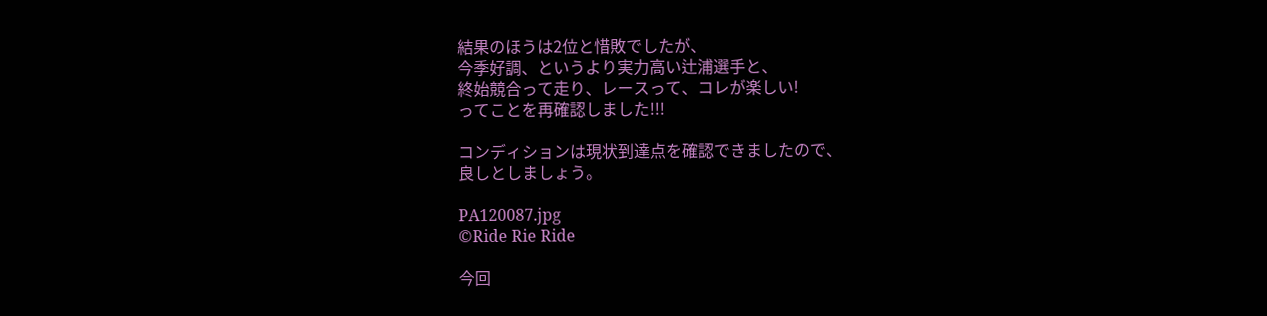結果のほうは2位と惜敗でしたが、
今季好調、というより実力高い辻浦選手と、
終始競合って走り、レースって、コレが楽しい!
ってことを再確認しました!!!

コンディションは現状到達点を確認できましたので、
良しとしましょう。

PA120087.jpg
©Ride Rie Ride

今回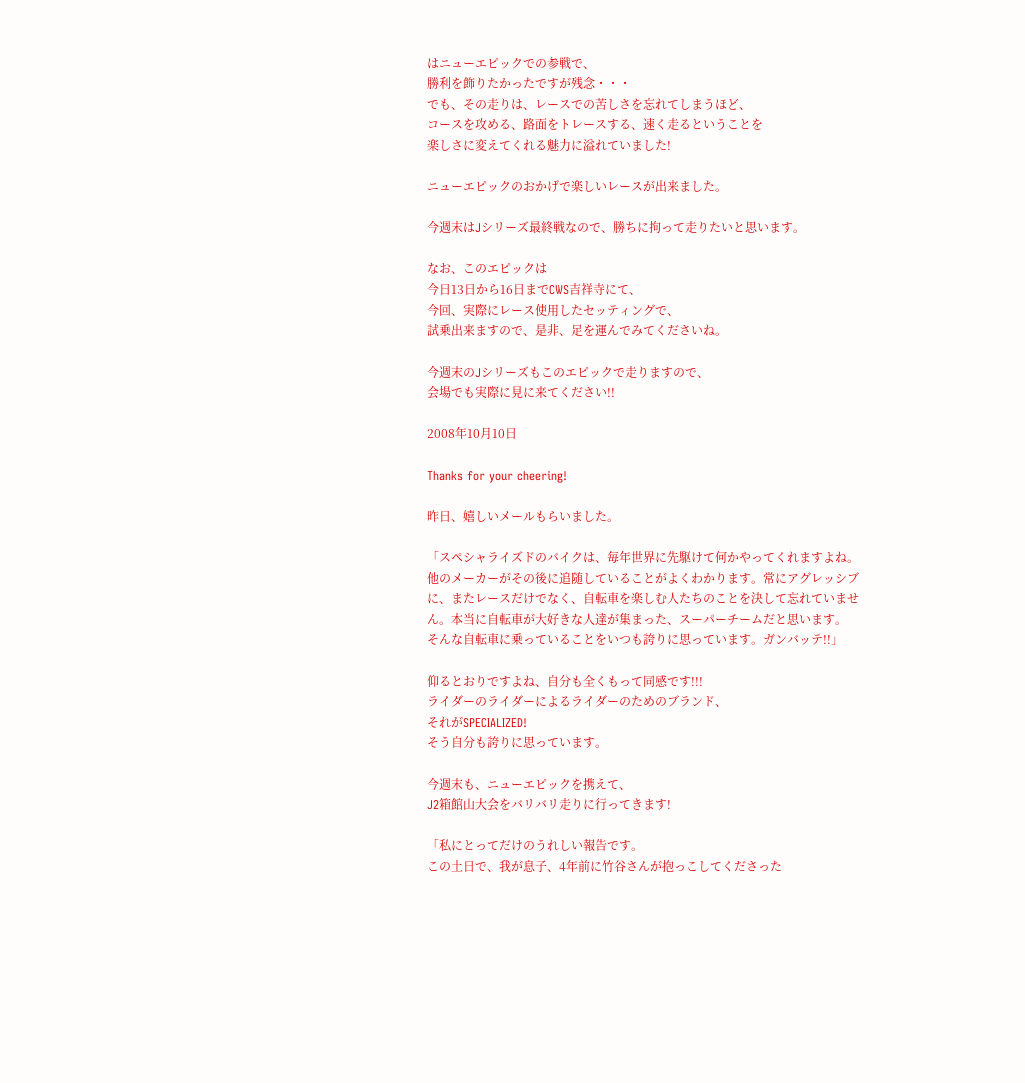はニューエピックでの参戦で、
勝利を飾りたかったですが残念・・・
でも、その走りは、レースでの苦しさを忘れてしまうほど、
コースを攻める、路面をトレースする、速く走るということを
楽しさに変えてくれる魅力に溢れていました!

ニューエピックのおかげで楽しいレースが出来ました。

今週末はJシリーズ最終戦なので、勝ちに拘って走りたいと思います。

なお、このエピックは
今日13日から16日までCWS吉祥寺にて、
今回、実際にレース使用したセッティングで、
試乗出来ますので、是非、足を運んでみてくださいね。

今週末のJシリーズもこのエピックで走りますので、
会場でも実際に見に来てください!!

2008年10月10日

Thanks for your cheering!

昨日、嬉しいメールもらいました。

「スペシャライズドのバイクは、毎年世界に先駆けて何かやってくれますよね。他のメーカーがその後に追随していることがよくわかります。常にアグレッシブに、またレースだけでなく、自転車を楽しむ人たちのことを決して忘れていません。本当に自転車が大好きな人達が集まった、スーパーチームだと思います。
そんな自転車に乗っていることをいつも誇りに思っています。ガンバッテ!!」

仰るとおりですよね、自分も全くもって同感です!!!
ライダーのライダーによるライダーのためのブランド、
それがSPECIALIZED!
そう自分も誇りに思っています。

今週末も、ニューエピックを携えて、
J2箱館山大会をバリバリ走りに行ってきます!

「私にとってだけのうれしい報告です。
この土日で、我が息子、4年前に竹谷さんが抱っこしてくださった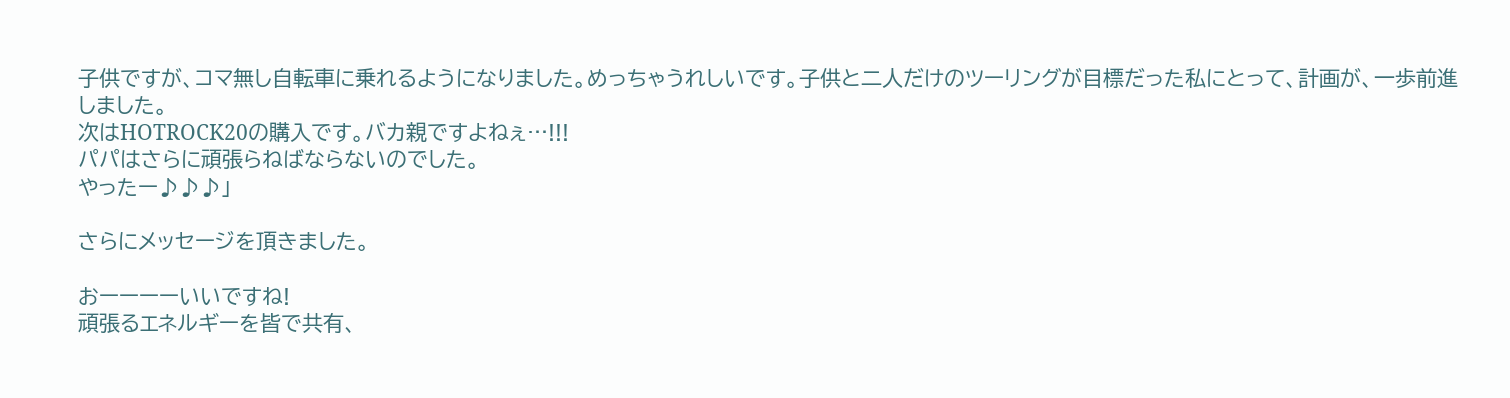子供ですが、コマ無し自転車に乗れるようになりました。めっちゃうれしいです。子供と二人だけのツーリングが目標だった私にとって、計画が、一歩前進しました。
次はHOTROCK20の購入です。バカ親ですよねぇ…!!!
パパはさらに頑張らねばならないのでした。
やったー♪♪♪」

さらにメッセージを頂きました。

おーーーーいいですね!
頑張るエネルギーを皆で共有、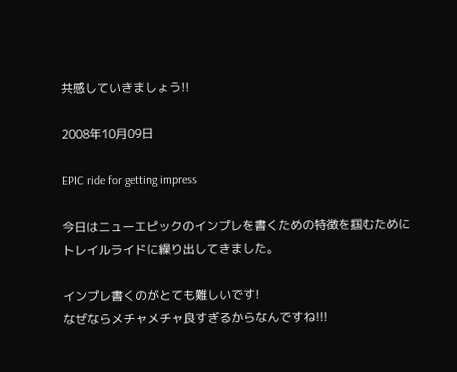共感していきましょう!!

2008年10月09日

EPIC ride for getting impress

今日はニューエピックのインプレを書くための特徴を掴むために
トレイルライドに繰り出してきました。

インプレ書くのがとても難しいです!
なぜならメチャメチャ良すぎるからなんですね!!!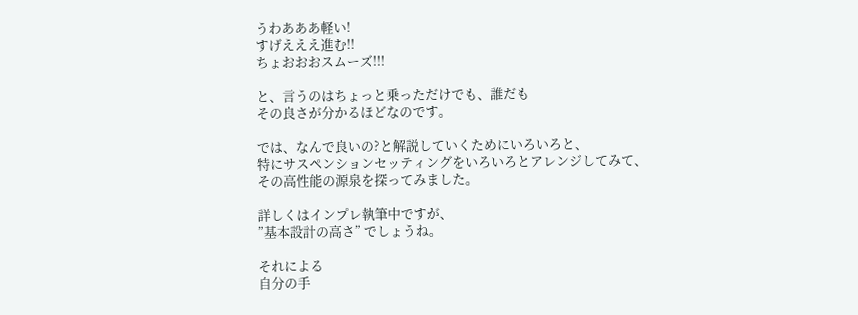うわあああ軽い!
すげえええ進む!!
ちょおおおスムーズ!!!

と、言うのはちょっと乗っただけでも、誰だも
その良さが分かるほどなのです。

では、なんで良いの?と解説していくためにいろいろと、
特にサスペンションセッティングをいろいろとアレンジしてみて、
その高性能の源泉を探ってみました。

詳しくはインプレ執筆中ですが、
”基本設計の高さ” でしょうね。

それによる
自分の手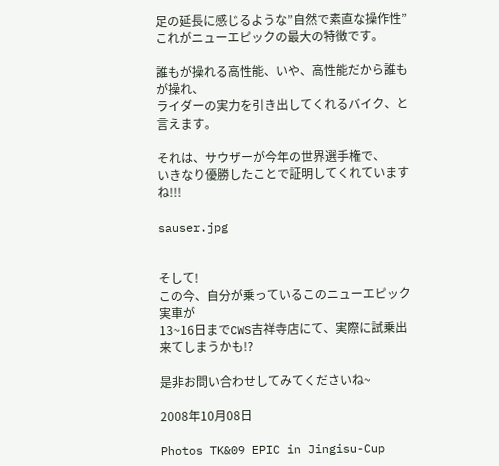足の延長に感じるような”自然で素直な操作性”
これがニューエピックの最大の特徴です。

誰もが操れる高性能、いや、高性能だから誰もが操れ、
ライダーの実力を引き出してくれるバイク、と言えます。

それは、サウザーが今年の世界選手権で、
いきなり優勝したことで証明してくれていますね!!!

sauser.jpg


そして!
この今、自分が乗っているこのニューエピック実車が
13~16日までCWS吉祥寺店にて、実際に試乗出来てしまうかも!?

是非お問い合わせしてみてくださいね~

2008年10月08日

Photos TK&09 EPIC in Jingisu-Cup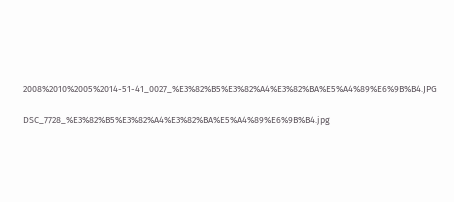2008%2010%2005%2014-51-41_0027_%E3%82%B5%E3%82%A4%E3%82%BA%E5%A4%89%E6%9B%B4.JPG

DSC_7728_%E3%82%B5%E3%82%A4%E3%82%BA%E5%A4%89%E6%9B%B4.jpg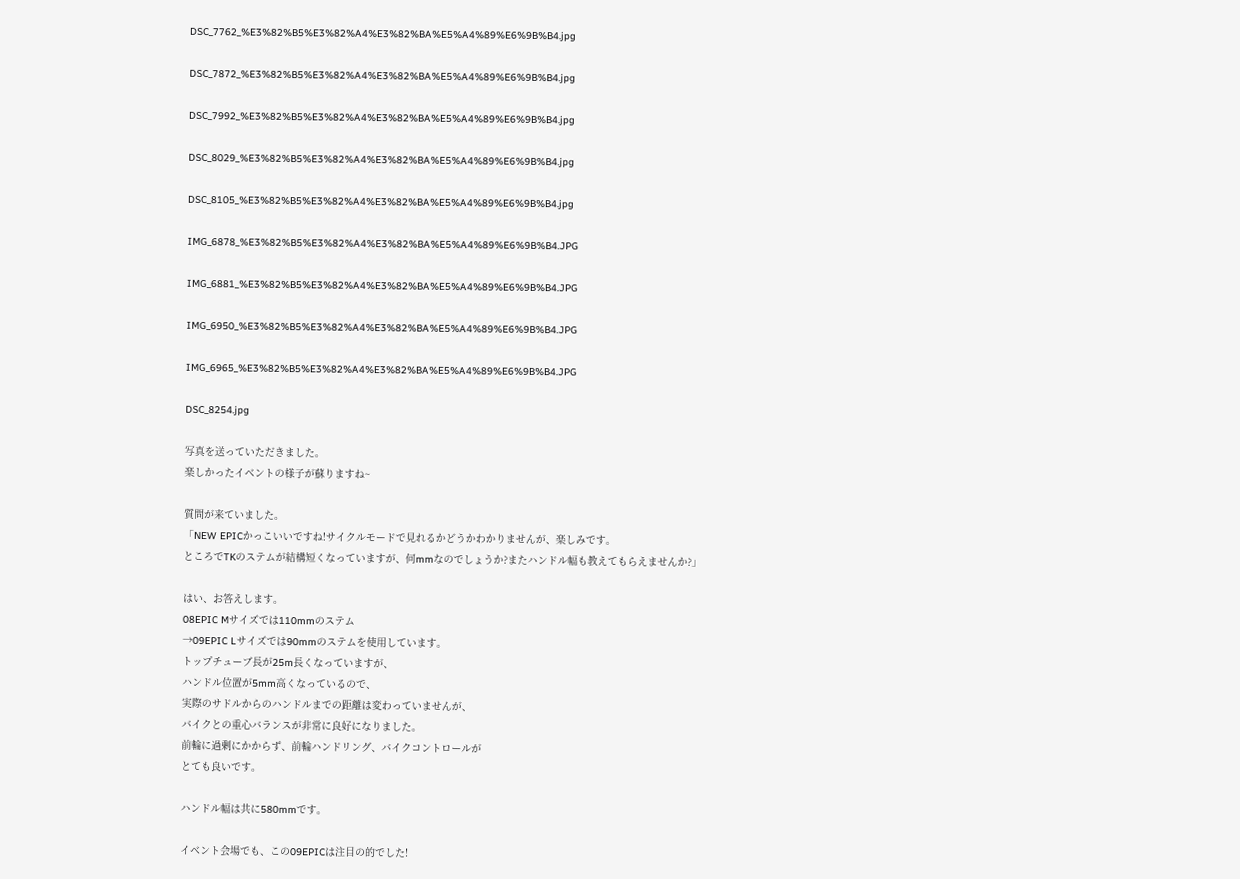DSC_7762_%E3%82%B5%E3%82%A4%E3%82%BA%E5%A4%89%E6%9B%B4.jpg

DSC_7872_%E3%82%B5%E3%82%A4%E3%82%BA%E5%A4%89%E6%9B%B4.jpg

DSC_7992_%E3%82%B5%E3%82%A4%E3%82%BA%E5%A4%89%E6%9B%B4.jpg

DSC_8029_%E3%82%B5%E3%82%A4%E3%82%BA%E5%A4%89%E6%9B%B4.jpg

DSC_8105_%E3%82%B5%E3%82%A4%E3%82%BA%E5%A4%89%E6%9B%B4.jpg

IMG_6878_%E3%82%B5%E3%82%A4%E3%82%BA%E5%A4%89%E6%9B%B4.JPG

IMG_6881_%E3%82%B5%E3%82%A4%E3%82%BA%E5%A4%89%E6%9B%B4.JPG

IMG_6950_%E3%82%B5%E3%82%A4%E3%82%BA%E5%A4%89%E6%9B%B4.JPG

IMG_6965_%E3%82%B5%E3%82%A4%E3%82%BA%E5%A4%89%E6%9B%B4.JPG

DSC_8254.jpg

写真を送っていただきました。
楽しかったイベントの様子が蘇りますね~

質問が来ていました。
「NEW EPICかっこいいですね!サイクルモードで見れるかどうかわかりませんが、楽しみです。
ところでTKのステムが結構短くなっていますが、何mmなのでしょうか?またハンドル幅も教えてもらえませんか?」

はい、お答えします。
08EPIC Mサイズでは110mmのステム
→09EPIC Lサイズでは90mmのステムを使用しています。
トップチューブ長が25m長くなっていますが、
ハンドル位置が5mm高くなっているので、
実際のサドルからのハンドルまでの距離は変わっていませんが、
バイクとの重心バランスが非常に良好になりました。
前輪に過剰にかからず、前輪ハンドリング、バイクコントロールが
とても良いです。

ハンドル幅は共に580mmです。

イベント会場でも、この09EPICは注目の的でした!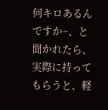何キロあるんですか~、と聞かれたら、
実際に持ってもらうと、軽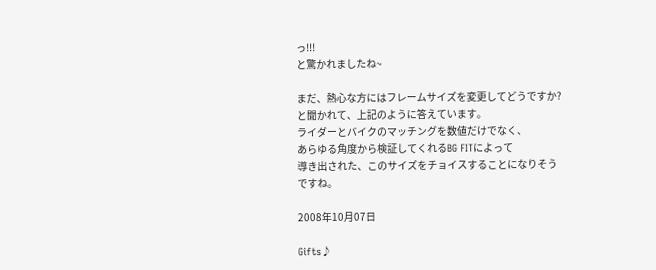っ!!!
と驚かれましたね~

まだ、熱心な方にはフレームサイズを変更してどうですか?
と聞かれて、上記のように答えています。
ライダーとバイクのマッチングを数値だけでなく、
あらゆる角度から検証してくれるBG FITによって
導き出された、このサイズをチョイスすることになりそうですね。

2008年10月07日

Gifts♪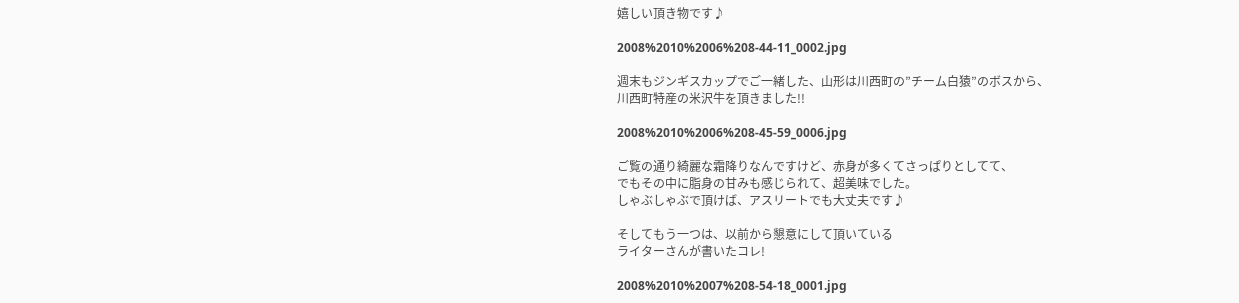嬉しい頂き物です♪

2008%2010%2006%208-44-11_0002.jpg

週末もジンギスカップでご一緒した、山形は川西町の”チーム白猿”のボスから、
川西町特産の米沢牛を頂きました!!

2008%2010%2006%208-45-59_0006.jpg

ご覧の通り綺麗な霜降りなんですけど、赤身が多くてさっぱりとしてて、
でもその中に脂身の甘みも感じられて、超美味でした。
しゃぶしゃぶで頂けば、アスリートでも大丈夫です♪

そしてもう一つは、以前から懇意にして頂いている
ライターさんが書いたコレ!

2008%2010%2007%208-54-18_0001.jpg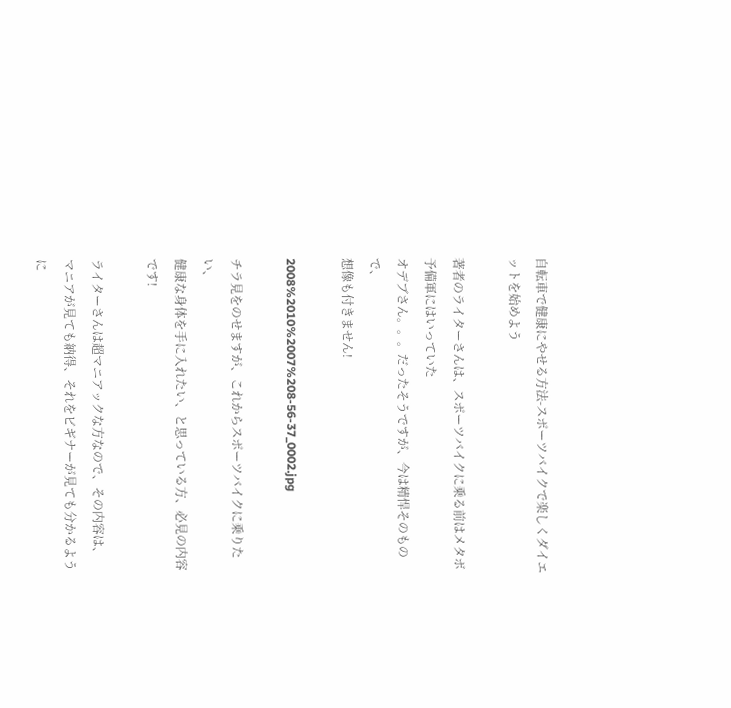自転車で健康にやせる方法-スポーツバイクで楽しくダイエットを始めよう

著者のライターさんは、スポーツバイクに乗る前はメタボ予備軍にはいっていた
オデブさん。。。だったそうですが、今は精悍そのもので、
想像も付きません!

2008%2010%2007%208-56-37_0002.jpg

チラ見をのせますが、これからスポーツバイクに乗りたい、
健康な身体を手に入れたい、と思っている方、必見の内容です!

ライターさんは超マニアックな方なので、その内容は、
マニアが見ても納得、それをビギナーが見ても分かるように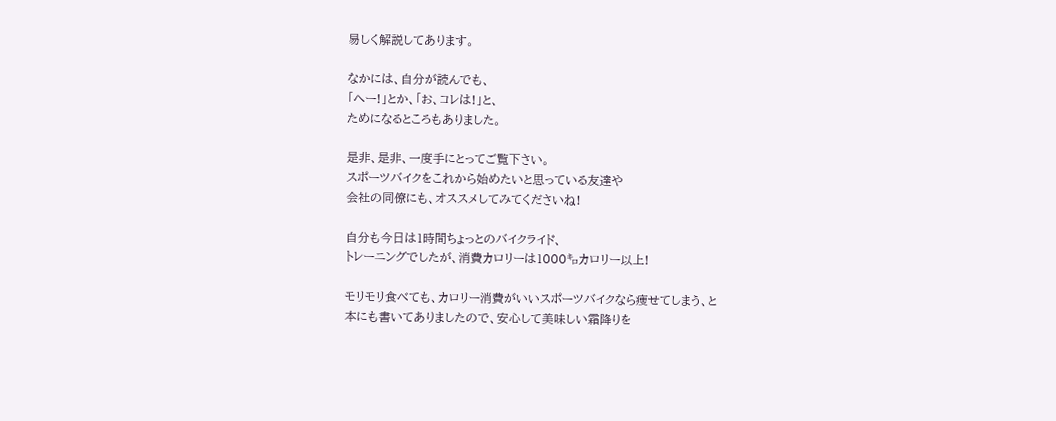易しく解説してあります。

なかには、自分が読んでも、
「へー!」とか、「お、コレは!」と、
ためになるところもありました。

是非、是非、一度手にとってご覧下さい。
スポーツバイクをこれから始めたいと思っている友達や
会社の同僚にも、オススメしてみてくださいね!

自分も今日は1時間ちょっとのバイクライド、
トレーニングでしたが、消費カロリーは1000㌔カロリー以上!

モリモリ食べても、カロリー消費がいいスポーツバイクなら痩せてしまう、と
本にも書いてありましたので、安心して美味しい霜降りを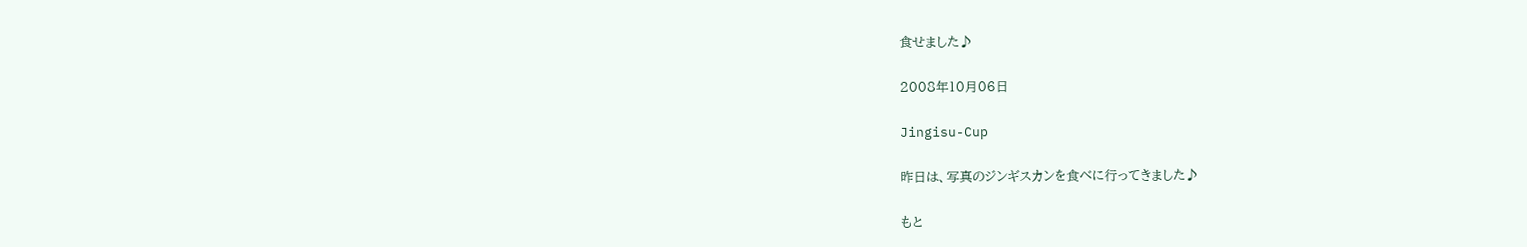食せました♪

2008年10月06日

Jingisu-Cup

昨日は、写真のジンギスカンを食べに行ってきました♪

もと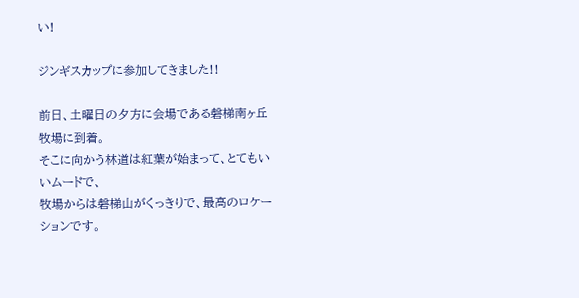い!

ジンギスカップに参加してきました!!

前日、土曜日の夕方に会場である磐梯南ヶ丘牧場に到着。
そこに向かう林道は紅葉が始まって、とてもいいムードで、
牧場からは磐梯山がくっきりで、最高のロケーションです。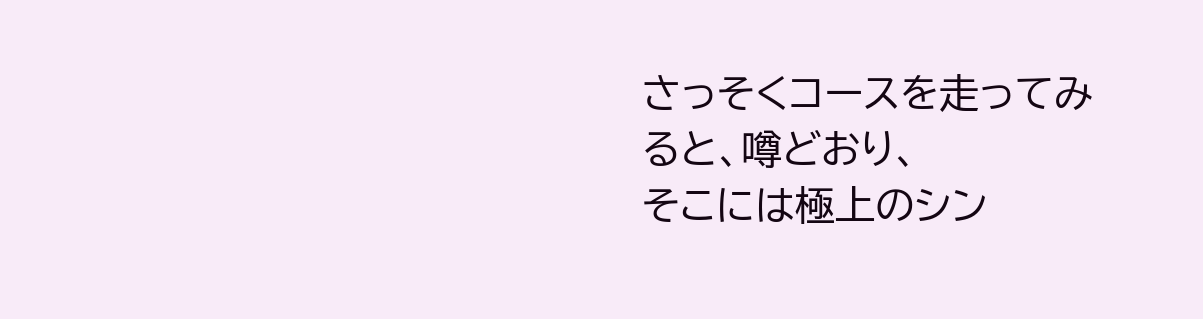さっそくコースを走ってみると、噂どおり、
そこには極上のシン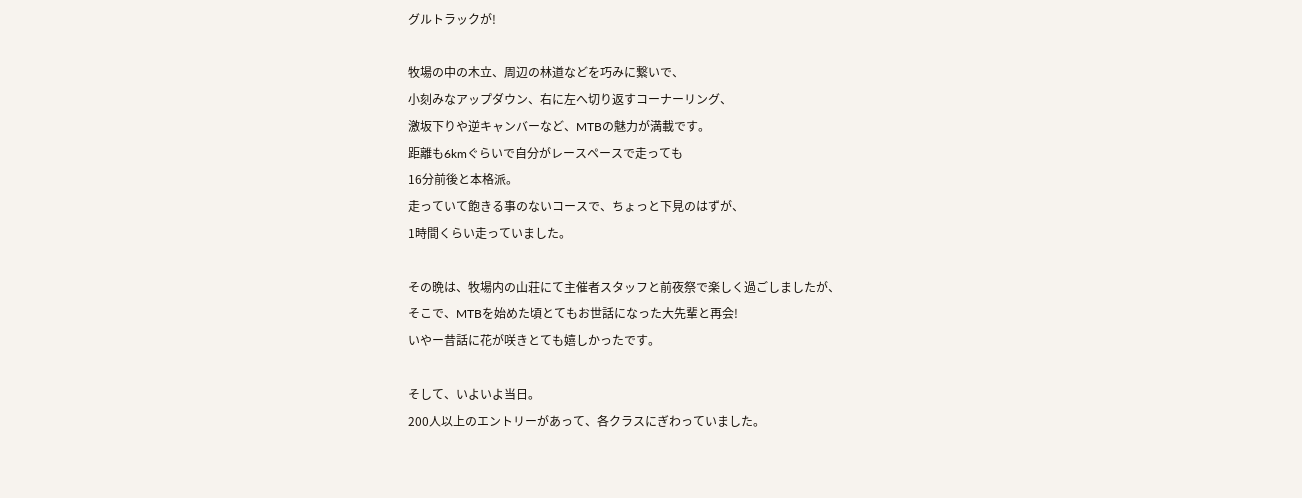グルトラックが!

牧場の中の木立、周辺の林道などを巧みに繋いで、
小刻みなアップダウン、右に左へ切り返すコーナーリング、
激坂下りや逆キャンバーなど、MTBの魅力が満載です。
距離も6kmぐらいで自分がレースペースで走っても
16分前後と本格派。
走っていて飽きる事のないコースで、ちょっと下見のはずが、
1時間くらい走っていました。

その晩は、牧場内の山荘にて主催者スタッフと前夜祭で楽しく過ごしましたが、
そこで、MTBを始めた頃とてもお世話になった大先輩と再会!
いやー昔話に花が咲きとても嬉しかったです。

そして、いよいよ当日。
200人以上のエントリーがあって、各クラスにぎわっていました。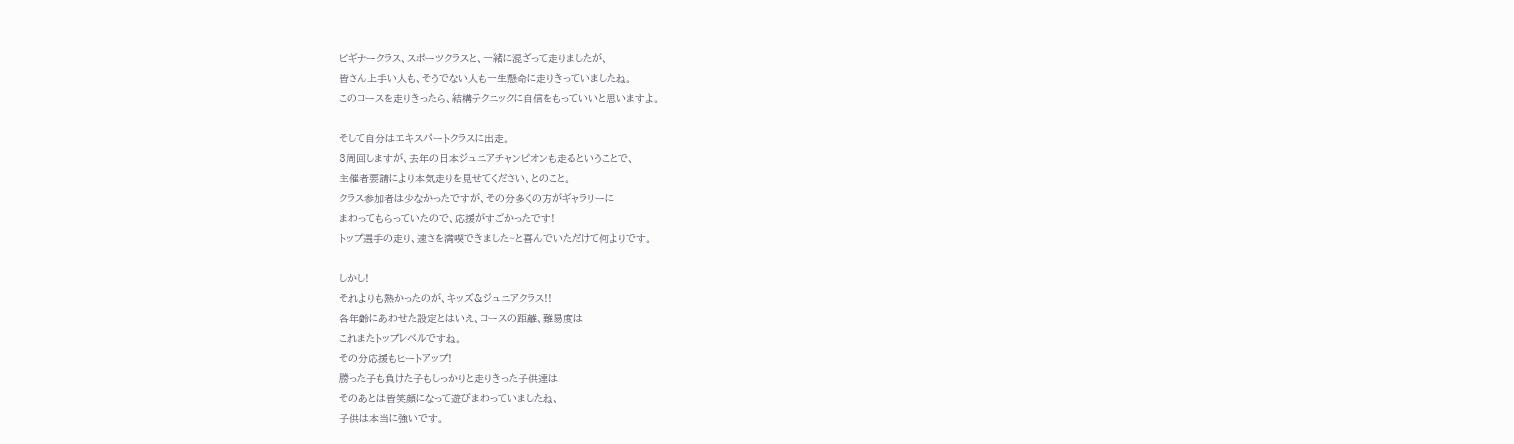ビギナークラス、スポーツクラスと、一緒に混ざって走りましたが、
皆さん上手い人も、そうでない人も一生懸命に走りきっていましたね。
このコースを走りきったら、結構テクニックに自信をもっていいと思いますよ。

そして自分はエキスパートクラスに出走。
3周回しますが、去年の日本ジュニアチャンピオンも走るということで、
主催者要請により本気走りを見せてください、とのこと。
クラス参加者は少なかったですが、その分多くの方がギャラリーに
まわってもらっていたので、応援がすごかったです!
トップ選手の走り、速さを満喫できました~と喜んでいただけて何よりです。

しかし!
それよりも熱かったのが、キッズ&ジュニアクラス!!
各年齢にあわせた設定とはいえ、コースの距離、難易度は
これまたトップレベルですね。
その分応援もヒートアップ!
勝った子も負けた子もしっかりと走りきった子供達は
そのあとは皆笑顔になって遊びまわっていましたね、
子供は本当に強いです。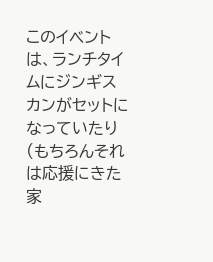このイベントは、ランチタイムにジンギスカンがセットになっていたり
(もちろんそれは応援にきた家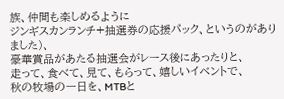族、仲間も楽しめるように
ジンギスカンランチ+抽選券の応援パック、というのがありました)、
豪華賞品があたる抽選会がレース後にあったりと、
走って、食べて、見て、もらって、嬉しいイベントで、
秋の牧場の一日を、MTBと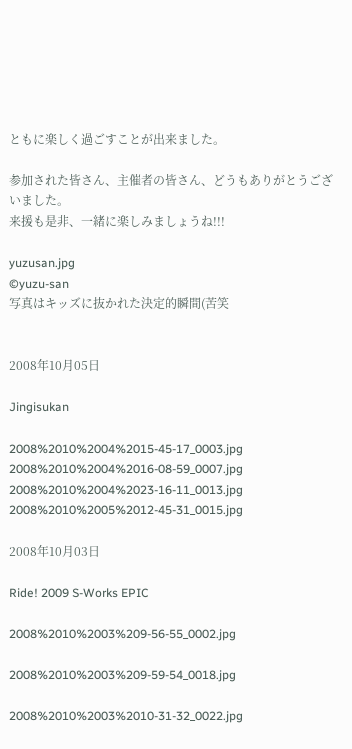ともに楽しく過ごすことが出来ました。

参加された皆さん、主催者の皆さん、どうもありがとうございました。
来援も是非、一緒に楽しみましょうね!!!

yuzusan.jpg
©yuzu-san
写真はキッズに抜かれた決定的瞬間(苦笑


2008年10月05日

Jingisukan

2008%2010%2004%2015-45-17_0003.jpg
2008%2010%2004%2016-08-59_0007.jpg
2008%2010%2004%2023-16-11_0013.jpg
2008%2010%2005%2012-45-31_0015.jpg

2008年10月03日

Ride! 2009 S-Works EPIC

2008%2010%2003%209-56-55_0002.jpg

2008%2010%2003%209-59-54_0018.jpg

2008%2010%2003%2010-31-32_0022.jpg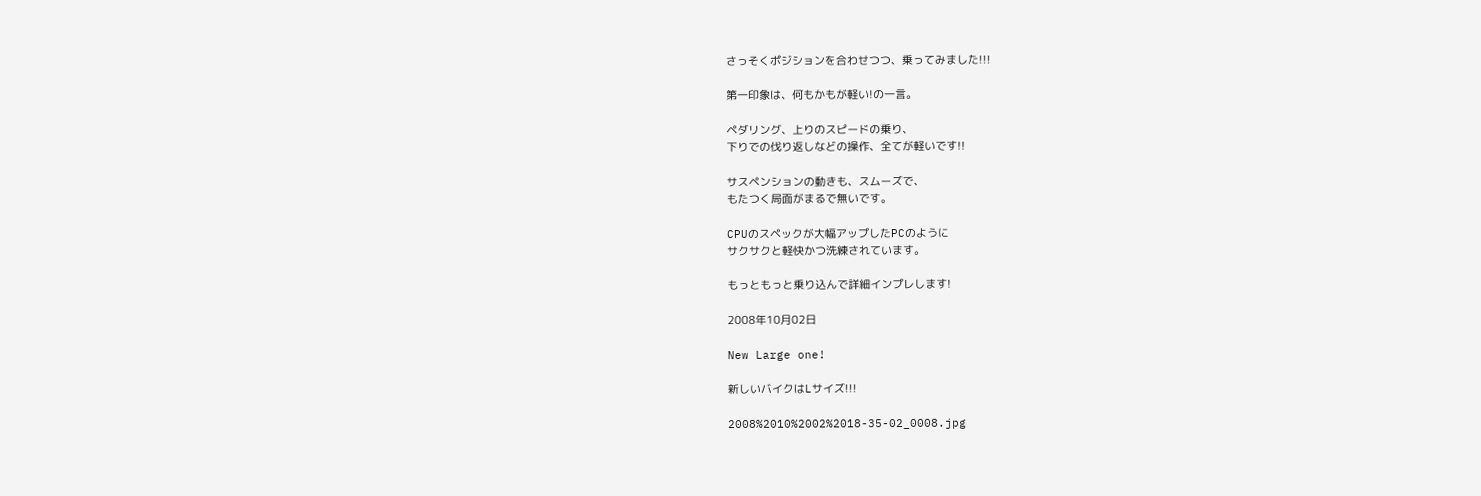さっそくポジションを合わせつつ、乗ってみました!!!

第一印象は、何もかもが軽い!の一言。

ペダリング、上りのスピードの乗り、
下りでの伐り返しなどの操作、全てが軽いです!!

サスペンションの動きも、スムーズで、
もたつく局面がまるで無いです。

CPUのスペックが大幅アップしたPCのように
サクサクと軽快かつ洗練されています。

もっともっと乗り込んで詳細インプレします!

2008年10月02日

New Large one!

新しいバイクはLサイズ!!!

2008%2010%2002%2018-35-02_0008.jpg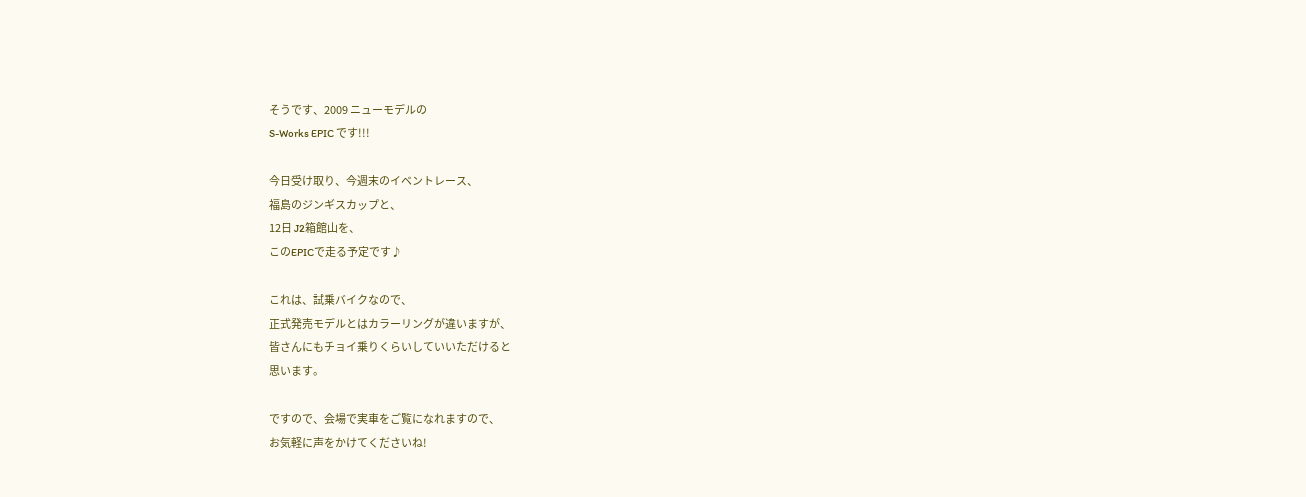そうです、2009 ニューモデルの
S-Works EPIC です!!!

今日受け取り、今週末のイベントレース、
福島のジンギスカップと、
12日 J2箱館山を、
このEPICで走る予定です♪

これは、試乗バイクなので、
正式発売モデルとはカラーリングが違いますが、
皆さんにもチョイ乗りくらいしていいただけると
思います。

ですので、会場で実車をご覧になれますので、
お気軽に声をかけてくださいね!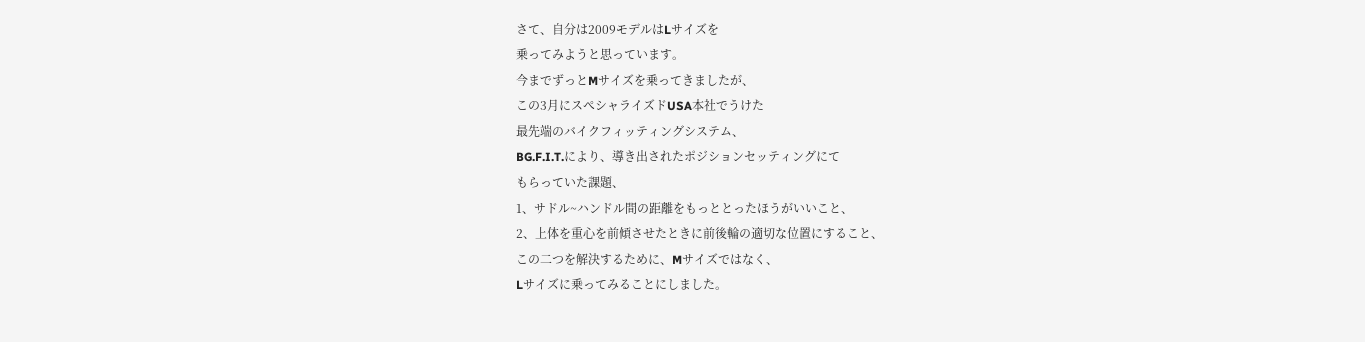さて、自分は2009モデルはLサイズを
乗ってみようと思っています。
今までずっとMサイズを乗ってきましたが、
この3月にスぺシャライズドUSA本社でうけた
最先端のバイクフィッティングシステム、
BG.F.I.T.により、導き出されたポジションセッティングにて
もらっていた課題、
1、サドル~ハンドル間の距離をもっととったほうがいいこと、
2、上体を重心を前傾させたときに前後輪の適切な位置にすること、
この二つを解決するために、Mサイズではなく、
Lサイズに乗ってみることにしました。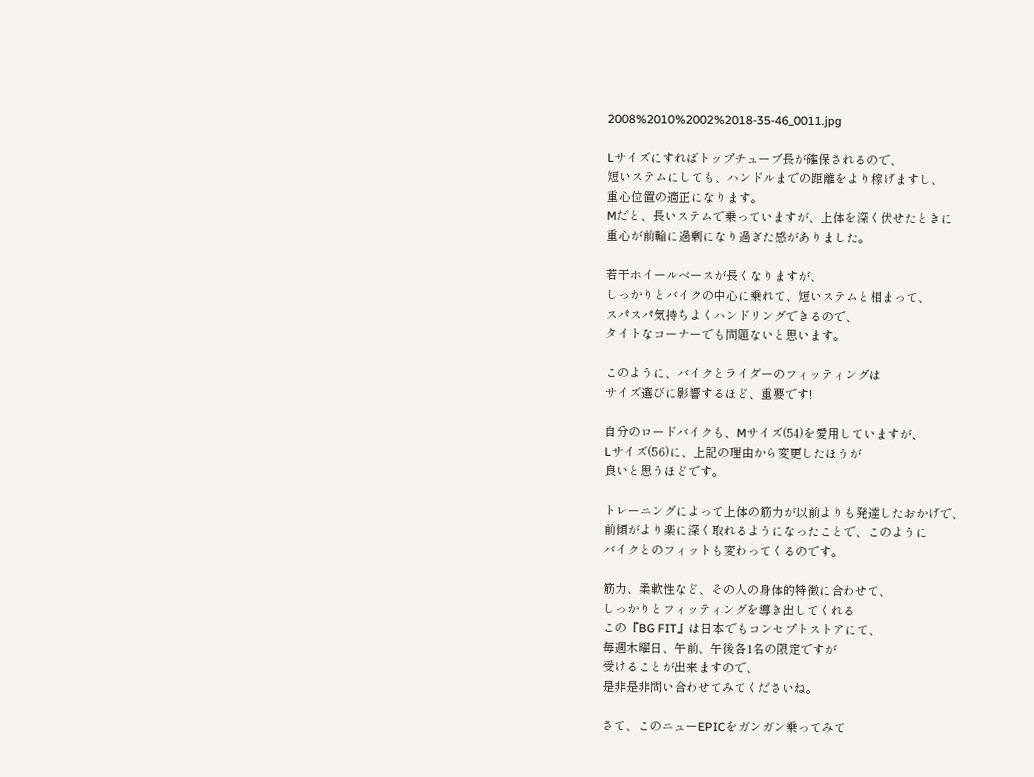2008%2010%2002%2018-35-46_0011.jpg

Lサイズにすればトップチューブ長が確保されるので、
短いステムにしても、ハンドルまでの距離をより稼げますし、
重心位置の適正になります。
Mだと、長いステムで乗っていますが、上体を深く伏せたときに
重心が前輪に過剰になり過ぎた感がありました。

若干ホイールベースが長くなりますが、
しっかりとバイクの中心に乗れて、短いステムと相まって、
スパスパ気持ちよくハンドリングできるので、
タイトなコーナーでも問題ないと思います。

このように、バイクとライダーのフィッティングは
サイズ選びに影響するほど、重要です!

自分のロードバイクも、Mサイズ(54)を愛用していますが、
Lサイズ(56)に、上記の理由から変更したほうが
良いと思うほどです。

トレーニングによって上体の筋力が以前よりも発達したおかげで、
前傾がより楽に深く取れるようになったことで、このように
バイクとのフィットも変わってくるのです。

筋力、柔軟性など、その人の身体的特徴に合わせて、
しっかりとフィッティングを導き出してくれる
この『BG FIT』は日本でもコンセプトストアにて、
毎週木曜日、午前、午後各1名の限定ですが
受けることが出来ますので、
是非是非問い合わせてみてくださいね。

さて、このニューEPICをガンガン乗ってみて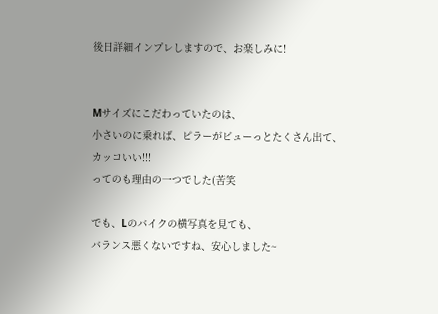後日詳細インプレしますので、お楽しみに!


Mサイズにこだわっていたのは、
小さいのに乗れば、ピラーがビューっとたくさん出て、
カッコいい!!!
ってのも理由の一つでした(苦笑

でも、Lのバイクの横写真を見ても、
バランス悪くないですね、安心しました~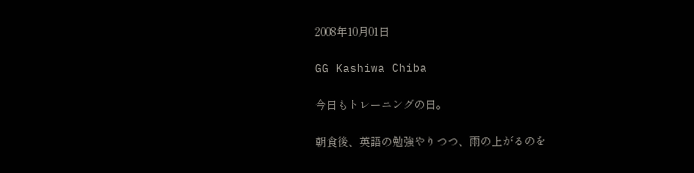2008年10月01日

GG Kashiwa Chiba

今日もトレーニングの日。

朝食後、英語の勉強やりつつ、雨の上がるのを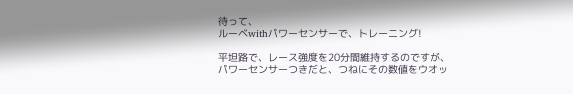待って、
ルーベwithパワーセンサーで、トレーニング!

平坦路で、レース強度を20分間維持するのですが、
パワーセンサーつきだと、つねにその数値をウオッ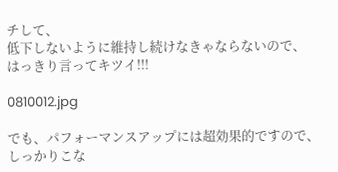チして、
低下しないように維持し続けなきゃならないので、
はっきり言ってキツイ!!!

0810012.jpg

でも、パフォーマンスアップには超効果的ですので、
しっかりこな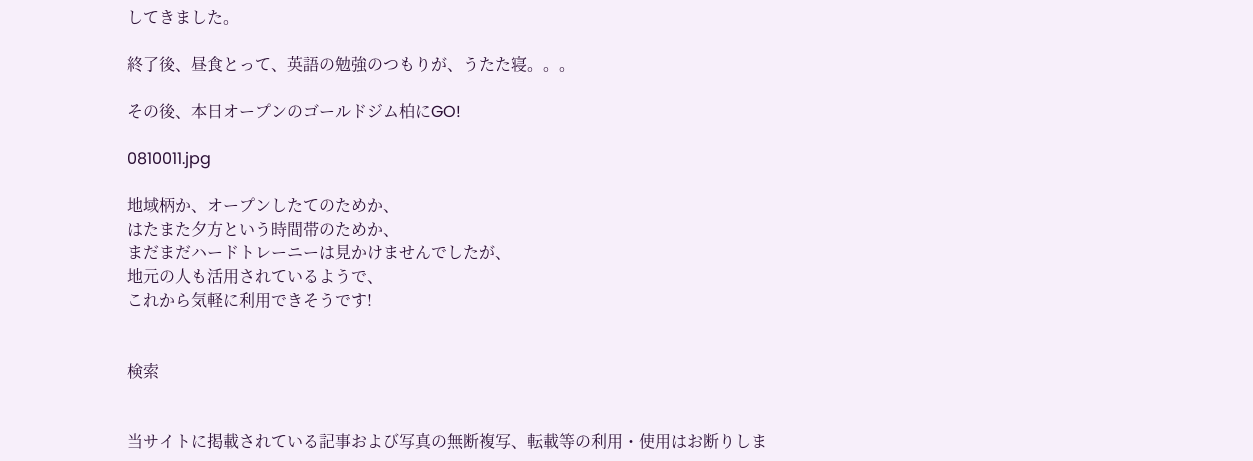してきました。

終了後、昼食とって、英語の勉強のつもりが、うたた寝。。。

その後、本日オープンのゴールドジム柏にGO!

0810011.jpg

地域柄か、オープンしたてのためか、
はたまた夕方という時間帯のためか、
まだまだハードトレーニーは見かけませんでしたが、
地元の人も活用されているようで、
これから気軽に利用できそうです!


検索


当サイトに掲載されている記事および写真の無断複写、転載等の利用・使用はお断りしま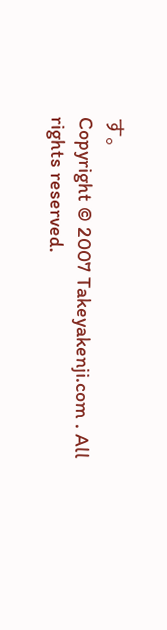す。
Copyright © 2007 Takeyakenji.com . All rights reserved.